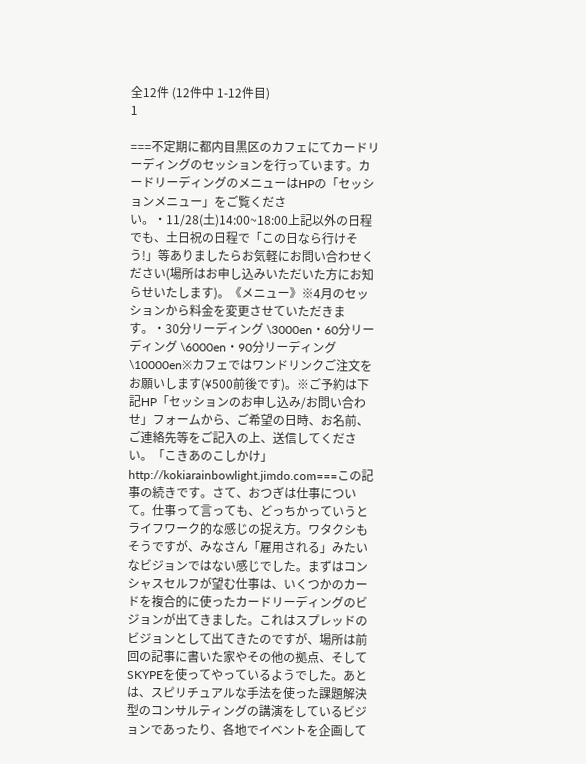全12件 (12件中 1-12件目)
1

===不定期に都内目黒区のカフェにてカードリーディングのセッションを行っています。カードリーディングのメニューはHPの「セッションメニュー」をご覧ください。・11/28(土)14:00~18:00上記以外の日程でも、土日祝の日程で「この日なら行けそう!」等ありましたらお気軽にお問い合わせください(場所はお申し込みいただいた方にお知らせいたします)。《メニュー》※4月のセッションから料金を変更させていただきます。・30分リーディング \3000en・60分リーディング \6000en・90分リーディング \10000en※カフェではワンドリンクご注文をお願いします(¥500前後です)。※ご予約は下記HP「セッションのお申し込み/お問い合わせ」フォームから、ご希望の日時、お名前、ご連絡先等をご記入の上、送信してください。「こきあのこしかけ」http://kokiarainbowlight.jimdo.com===この記事の続きです。さて、おつぎは仕事について。仕事って言っても、どっちかっていうとライフワーク的な感じの捉え方。ワタクシもそうですが、みなさん「雇用される」みたいなビジョンではない感じでした。まずはコンシャスセルフが望む仕事は、いくつかのカードを複合的に使ったカードリーディングのビジョンが出てきました。これはスプレッドのビジョンとして出てきたのですが、場所は前回の記事に書いた家やその他の拠点、そしてSKYPEを使ってやっているようでした。あとは、スピリチュアルな手法を使った課題解決型のコンサルティングの講演をしているビジョンであったり、各地でイベントを企画して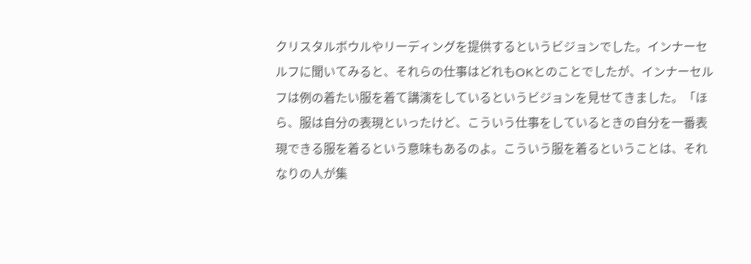クリスタルボウルやリーディングを提供するというビジョンでした。インナーセルフに聞いてみると、それらの仕事はどれもOKとのことでしたが、インナーセルフは例の着たい服を着て講演をしているというビジョンを見せてきました。「ほら、服は自分の表現といったけど、こういう仕事をしているときの自分を一番表現できる服を着るという意味もあるのよ。こういう服を着るということは、それなりの人が集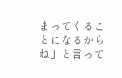まってくることになるからね」と言って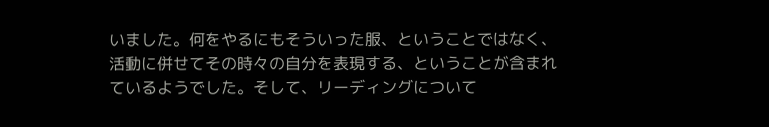いました。何をやるにもそういった服、ということではなく、活動に併せてその時々の自分を表現する、ということが含まれているようでした。そして、リーディングについて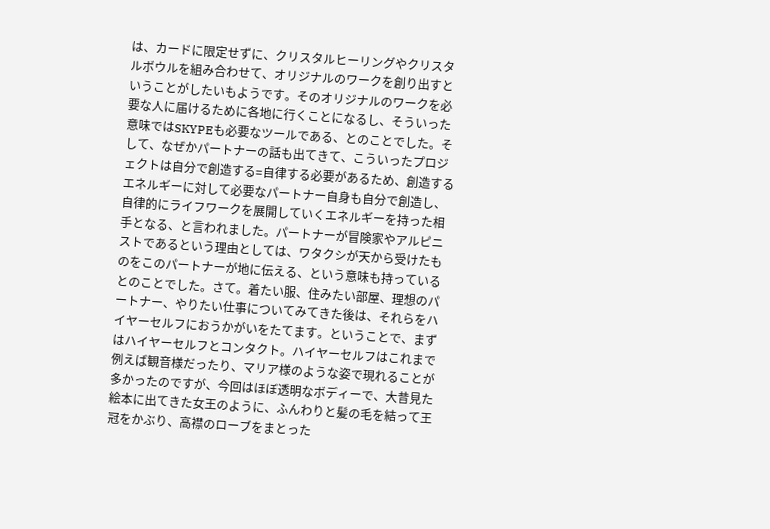は、カードに限定せずに、クリスタルヒーリングやクリスタルボウルを組み合わせて、オリジナルのワークを創り出すということがしたいもようです。そのオリジナルのワークを必要な人に届けるために各地に行くことになるし、そういった意味ではSKYPEも必要なツールである、とのことでした。そして、なぜかパートナーの話も出てきて、こういったプロジェクトは自分で創造する=自律する必要があるため、創造するエネルギーに対して必要なパートナー自身も自分で創造し、自律的にライフワークを展開していくエネルギーを持った相手となる、と言われました。パートナーが冒険家やアルピニストであるという理由としては、ワタクシが天から受けたものをこのパートナーが地に伝える、という意味も持っているとのことでした。さて。着たい服、住みたい部屋、理想のパートナー、やりたい仕事についてみてきた後は、それらをハイヤーセルフにおうかがいをたてます。ということで、まずはハイヤーセルフとコンタクト。ハイヤーセルフはこれまで例えば観音様だったり、マリア様のような姿で現れることが多かったのですが、今回はほぼ透明なボディーで、大昔見た絵本に出てきた女王のように、ふんわりと髪の毛を結って王冠をかぶり、高襟のローブをまとった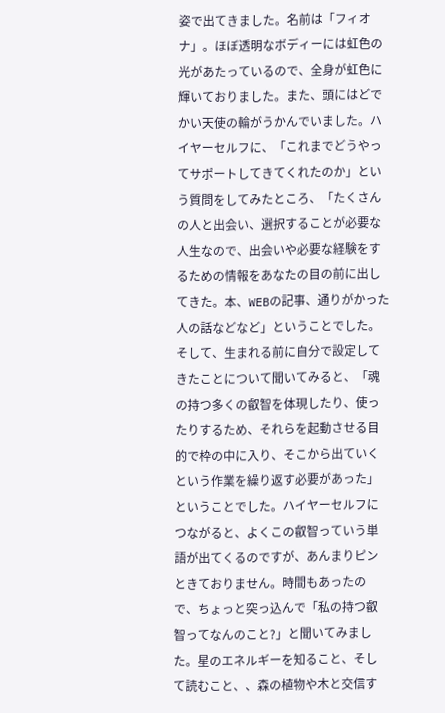姿で出てきました。名前は「フィオナ」。ほぼ透明なボディーには虹色の光があたっているので、全身が虹色に輝いておりました。また、頭にはどでかい天使の輪がうかんでいました。ハイヤーセルフに、「これまでどうやってサポートしてきてくれたのか」という質問をしてみたところ、「たくさんの人と出会い、選択することが必要な人生なので、出会いや必要な経験をするための情報をあなたの目の前に出してきた。本、WEBの記事、通りがかった人の話などなど」ということでした。そして、生まれる前に自分で設定してきたことについて聞いてみると、「魂の持つ多くの叡智を体現したり、使ったりするため、それらを起動させる目的で枠の中に入り、そこから出ていくという作業を繰り返す必要があった」ということでした。ハイヤーセルフにつながると、よくこの叡智っていう単語が出てくるのですが、あんまりピンときておりません。時間もあったので、ちょっと突っ込んで「私の持つ叡智ってなんのこと?」と聞いてみました。星のエネルギーを知ること、そして読むこと、、森の植物や木と交信す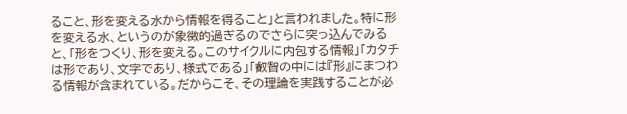ること、形を変える水から情報を得ること」と言われました。特に形を変える水、というのが象徴的過ぎるのでさらに突っ込んでみると、「形をつくり、形を変える。このサイクルに内包する情報」「カタチは形であり、文字であり、様式である」「叡智の中には『形』にまつわる情報が含まれている。だからこそ、その理論を実践することが必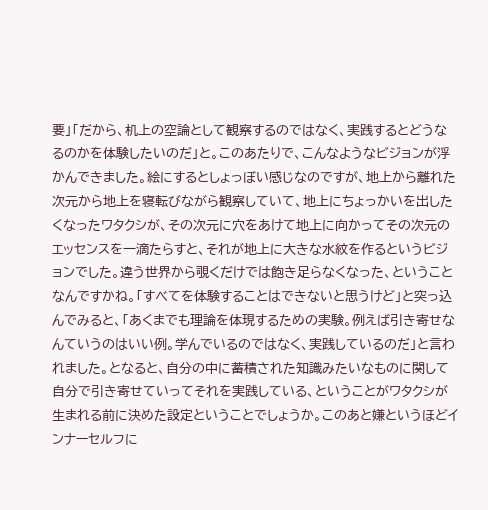要」「だから、机上の空論として観察するのではなく、実践するとどうなるのかを体験したいのだ」と。このあたりで、こんなようなビジョンが浮かんできました。絵にするとしょっぼい感じなのですが、地上から離れた次元から地上を寝転びながら観察していて、地上にちょっかいを出したくなったワタクシが、その次元に穴をあけて地上に向かってその次元のエッセンスを一滴たらすと、それが地上に大きな水紋を作るというビジョンでした。違う世界から覗くだけでは飽き足らなくなった、ということなんですかね。「すべてを体験することはできないと思うけど」と突っ込んでみると、「あくまでも理論を体現するための実験。例えば引き寄せなんていうのはいい例。学んでいるのではなく、実践しているのだ」と言われました。となると、自分の中に蓄積された知識みたいなものに関して自分で引き寄せていってそれを実践している、ということがワタクシが生まれる前に決めた設定ということでしょうか。このあと嫌というほどインナーセルフに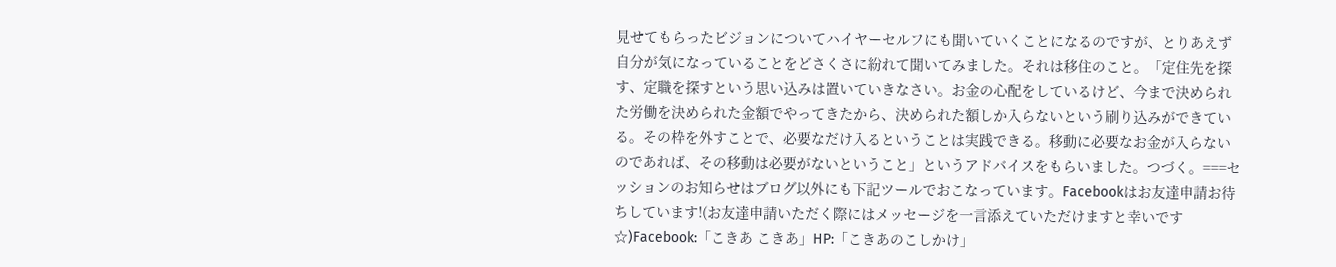見せてもらったビジョンについてハイヤーセルフにも聞いていくことになるのですが、とりあえず自分が気になっていることをどさくさに紛れて聞いてみました。それは移住のこと。「定住先を探す、定職を探すという思い込みは置いていきなさい。お金の心配をしているけど、今まで決められた労働を決められた金額でやってきたから、決められた額しか入らないという刷り込みができている。その枠を外すことで、必要なだけ入るということは実践できる。移動に必要なお金が入らないのであれば、その移動は必要がないということ」というアドバイスをもらいました。つづく。===セッションのお知らせはブログ以外にも下記ツールでおこなっています。Facebookはお友達申請お待ちしています!(お友達申請いただく際にはメッセージを一言添えていただけますと幸いです☆)Facebook:「こきあ こきあ」HP:「こきあのこしかけ」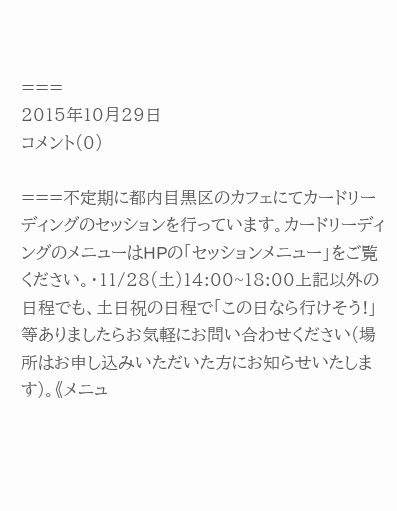===
2015年10月29日
コメント(0)

===不定期に都内目黒区のカフェにてカードリーディングのセッションを行っています。カードリーディングのメニューはHPの「セッションメニュー」をご覧ください。・11/28(土)14:00~18:00上記以外の日程でも、土日祝の日程で「この日なら行けそう!」等ありましたらお気軽にお問い合わせください(場所はお申し込みいただいた方にお知らせいたします)。《メニュ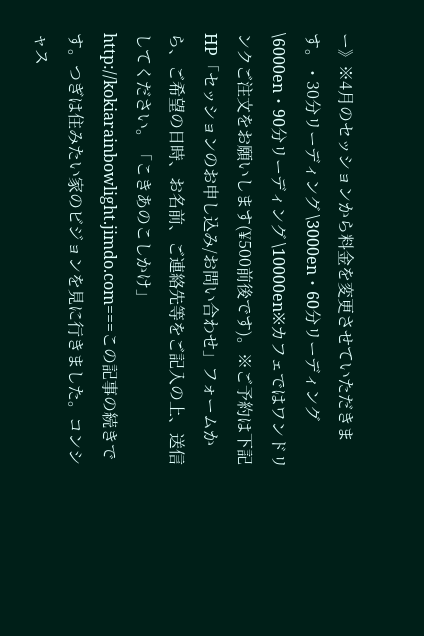ー》※4月のセッションから料金を変更させていただきます。・30分リーディング \3000en・60分リーディング \6000en・90分リーディング \10000en※カフェではワンドリンクご注文をお願いします(¥500前後です)。※ご予約は下記HP「セッションのお申し込み/お問い合わせ」フォームから、ご希望の日時、お名前、ご連絡先等をご記入の上、送信してください。「こきあのこしかけ」http://kokiarainbowlight.jimdo.com===この記事の続きです。つぎは住みたい家のビジョンを見に行きました。コンシャス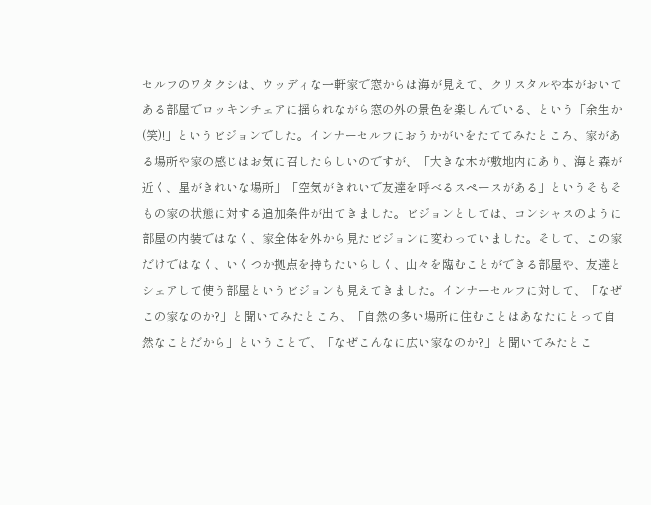セルフのワタクシは、ウッディな一軒家で窓からは海が見えて、クリスタルや本がおいてある部屋でロッキンチェアに揺られながら窓の外の景色を楽しんでいる、という「余生か(笑)!」というビジョンでした。インナーセルフにおうかがいをたててみたところ、家がある場所や家の感じはお気に召したらしいのですが、「大きな木が敷地内にあり、海と森が近く、星がきれいな場所」「空気がきれいで友達を呼べるスペースがある」というそもそもの家の状態に対する追加条件が出てきました。ビジョンとしては、コンシャスのように部屋の内装ではなく、家全体を外から見たビジョンに変わっていました。そして、この家だけではなく、いくつか拠点を持ちたいらしく、山々を臨むことができる部屋や、友達とシェアして使う部屋というビジョンも見えてきました。インナーセルフに対して、「なぜこの家なのか?」と聞いてみたところ、「自然の多い場所に住むことはあなたにとって自然なことだから」ということで、「なぜこんなに広い家なのか?」と聞いてみたとこ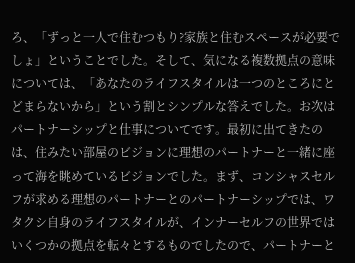ろ、「ずっと一人で住むつもり?家族と住むスペースが必要でしょ」ということでした。そして、気になる複数拠点の意味については、「あなたのライフスタイルは一つのところにとどまらないから」という割とシンプルな答えでした。お次はパートナーシップと仕事についてです。最初に出てきたのは、住みたい部屋のビジョンに理想のパートナーと一緒に座って海を眺めているビジョンでした。まず、コンシャスセルフが求める理想のパートナーとのパートナーシップでは、ワタクシ自身のライフスタイルが、インナーセルフの世界ではいくつかの拠点を転々とするものでしたので、パートナーと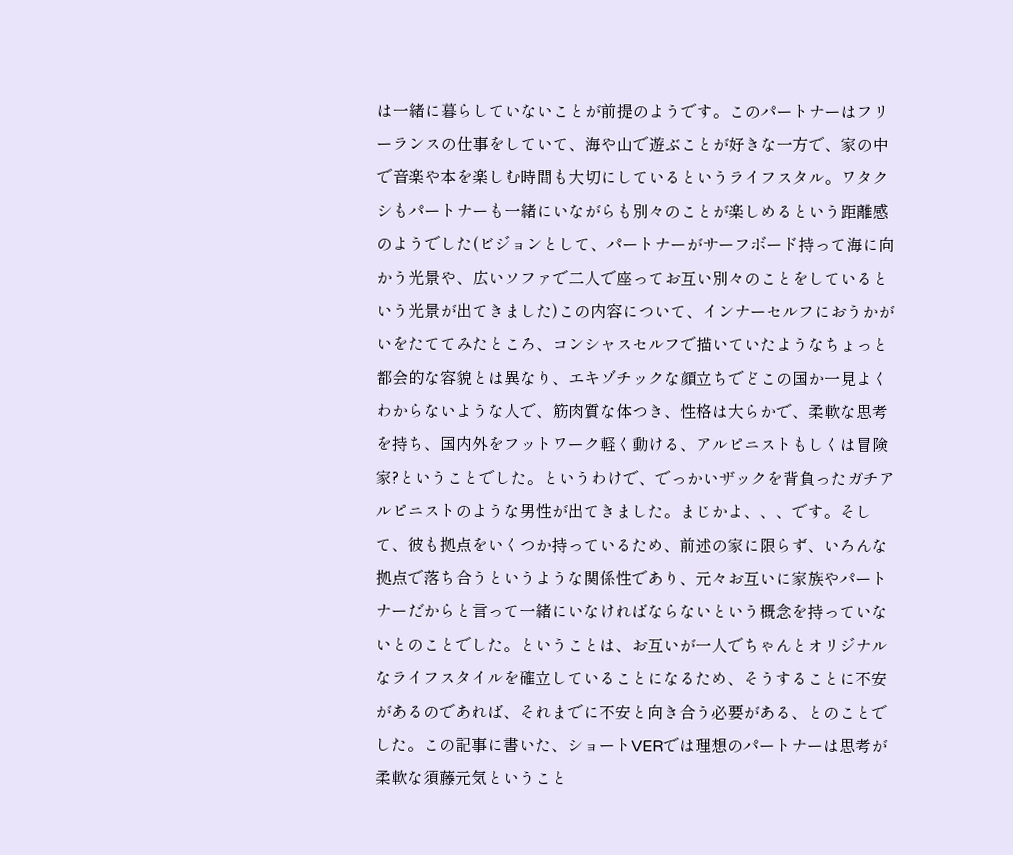は一緒に暮らしていないことが前提のようです。このパートナーはフリーランスの仕事をしていて、海や山で遊ぶことが好きな一方で、家の中で音楽や本を楽しむ時間も大切にしているというライフスタル。ワタクシもパートナーも一緒にいながらも別々のことが楽しめるという距離感のようでした(ビジョンとして、パートナーがサーフボード持って海に向かう光景や、広いソファで二人で座ってお互い別々のことをしているという光景が出てきました)この内容について、インナーセルフにおうかがいをたててみたところ、コンシャスセルフで描いていたようなちょっと都会的な容貌とは異なり、エキゾチックな顔立ちでどこの国か一見よくわからないような人で、筋肉質な体つき、性格は大らかで、柔軟な思考を持ち、国内外をフットワーク軽く動ける、アルピニストもしくは冒険家?ということでした。というわけで、でっかいザックを背負ったガチアルピニストのような男性が出てきました。まじかよ、、、です。そして、彼も拠点をいくつか持っているため、前述の家に限らず、いろんな拠点で落ち合うというような関係性であり、元々お互いに家族やパートナーだからと言って一緒にいなければならないという概念を持っていないとのことでした。ということは、お互いが一人でちゃんとオリジナルなライフスタイルを確立していることになるため、そうすることに不安があるのであれば、それまでに不安と向き合う必要がある、とのことでした。この記事に書いた、ショートVERでは理想のパートナーは思考が柔軟な須藤元気ということ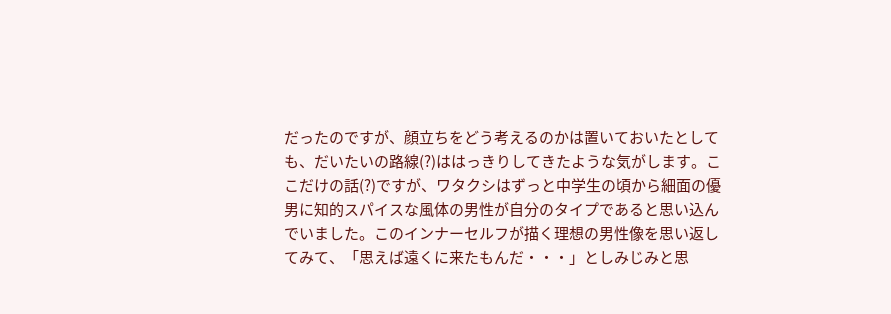だったのですが、顔立ちをどう考えるのかは置いておいたとしても、だいたいの路線(?)ははっきりしてきたような気がします。ここだけの話(?)ですが、ワタクシはずっと中学生の頃から細面の優男に知的スパイスな風体の男性が自分のタイプであると思い込んでいました。このインナーセルフが描く理想の男性像を思い返してみて、「思えば遠くに来たもんだ・・・」としみじみと思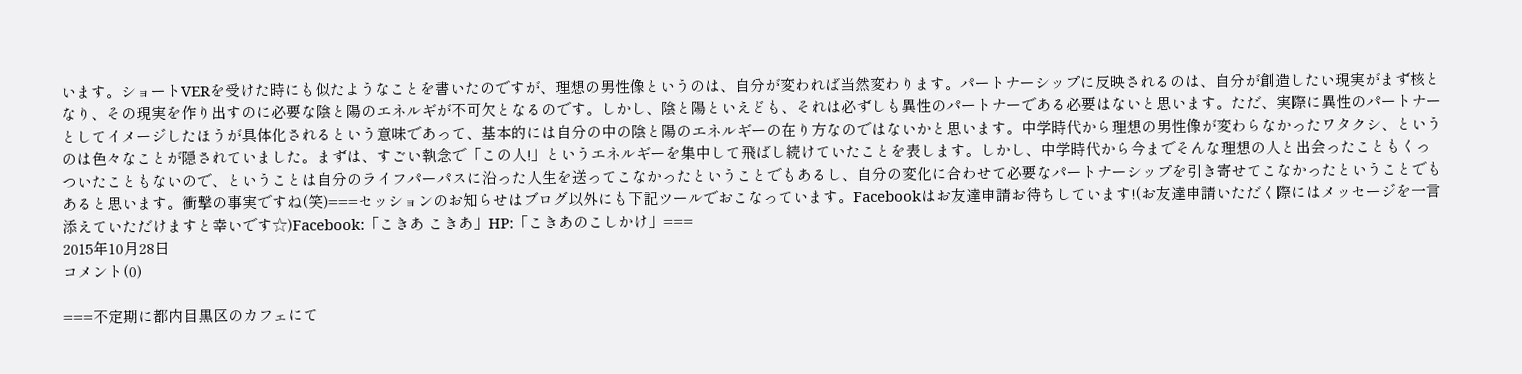います。ショートVERを受けた時にも似たようなことを書いたのですが、理想の男性像というのは、自分が変われば当然変わります。パートナーシップに反映されるのは、自分が創造したい現実がまず核となり、その現実を作り出すのに必要な陰と陽のエネルギが不可欠となるのです。しかし、陰と陽といえども、それは必ずしも異性のパートナーである必要はないと思います。ただ、実際に異性のパートナーとしてイメージしたほうが具体化されるという意味であって、基本的には自分の中の陰と陽のエネルギーの在り方なのではないかと思います。中学時代から理想の男性像が変わらなかったワタクシ、というのは色々なことが隠されていました。まずは、すごい執念で「この人!」というエネルギーを集中して飛ばし続けていたことを表します。しかし、中学時代から今までそんな理想の人と出会ったこともくっついたこともないので、ということは自分のライフパーパスに沿った人生を送ってこなかったということでもあるし、自分の変化に合わせて必要なパートナーシップを引き寄せてこなかったということでもあると思います。衝撃の事実ですね(笑)===セッションのお知らせはブログ以外にも下記ツールでおこなっています。Facebookはお友達申請お待ちしています!(お友達申請いただく際にはメッセージを一言添えていただけますと幸いです☆)Facebook:「こきあ こきあ」HP:「こきあのこしかけ」===
2015年10月28日
コメント(0)

===不定期に都内目黒区のカフェにて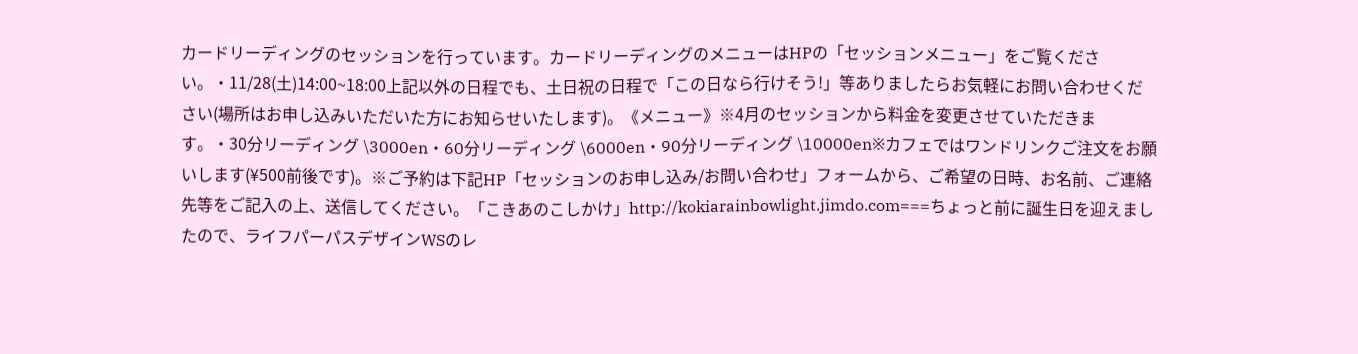カードリーディングのセッションを行っています。カードリーディングのメニューはHPの「セッションメニュー」をご覧ください。・11/28(土)14:00~18:00上記以外の日程でも、土日祝の日程で「この日なら行けそう!」等ありましたらお気軽にお問い合わせください(場所はお申し込みいただいた方にお知らせいたします)。《メニュー》※4月のセッションから料金を変更させていただきます。・30分リーディング \3000en・60分リーディング \6000en・90分リーディング \10000en※カフェではワンドリンクご注文をお願いします(¥500前後です)。※ご予約は下記HP「セッションのお申し込み/お問い合わせ」フォームから、ご希望の日時、お名前、ご連絡先等をご記入の上、送信してください。「こきあのこしかけ」http://kokiarainbowlight.jimdo.com===ちょっと前に誕生日を迎えましたので、ライフパーパスデザインWSのレ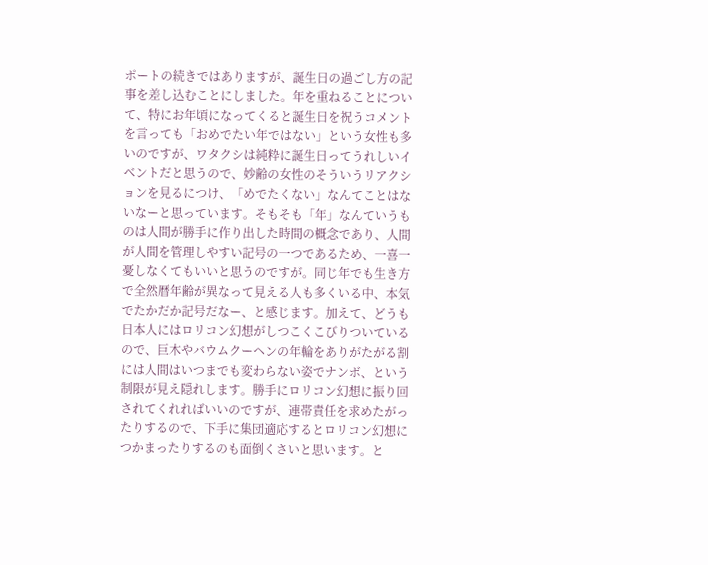ポートの続きではありますが、誕生日の過ごし方の記事を差し込むことにしました。年を重ねることについて、特にお年頃になってくると誕生日を祝うコメントを言っても「おめでたい年ではない」という女性も多いのですが、ワタクシは純粋に誕生日ってうれしいイベントだと思うので、妙齢の女性のそういうリアクションを見るにつけ、「めでたくない」なんてことはないなーと思っています。そもそも「年」なんていうものは人間が勝手に作り出した時間の概念であり、人間が人間を管理しやすい記号の一つであるため、一喜一憂しなくてもいいと思うのですが。同じ年でも生き方で全然暦年齢が異なって見える人も多くいる中、本気でたかだか記号だなー、と感じます。加えて、どうも日本人にはロリコン幻想がしつこくこびりついているので、巨木やバウムクーヘンの年輪をありがたがる割には人間はいつまでも変わらない姿でナンボ、という制限が見え隠れします。勝手にロリコン幻想に振り回されてくれればいいのですが、連帯責任を求めたがったりするので、下手に集団適応するとロリコン幻想につかまったりするのも面倒くさいと思います。と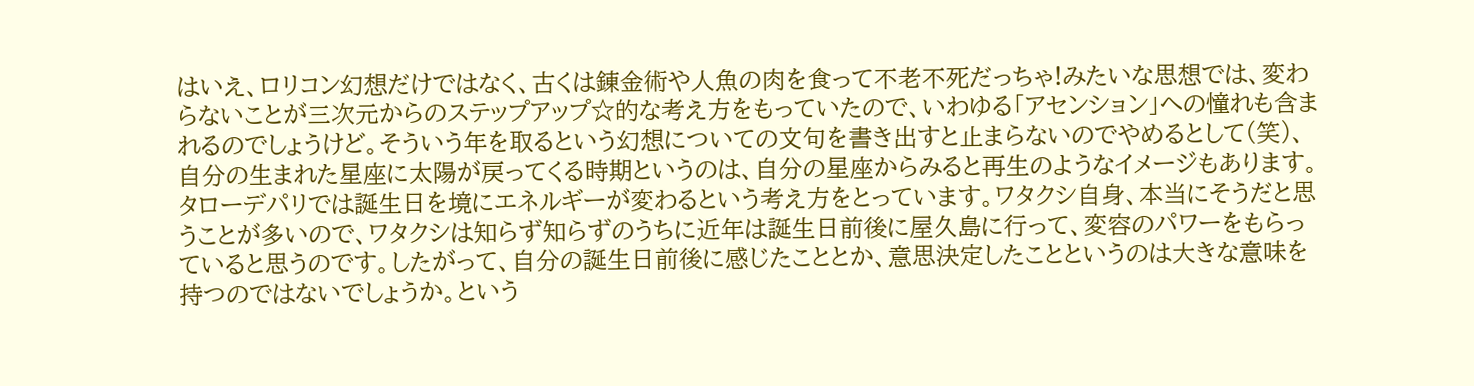はいえ、ロリコン幻想だけではなく、古くは錬金術や人魚の肉を食って不老不死だっちゃ!みたいな思想では、変わらないことが三次元からのステップアップ☆的な考え方をもっていたので、いわゆる「アセンション」への憧れも含まれるのでしょうけど。そういう年を取るという幻想についての文句を書き出すと止まらないのでやめるとして(笑)、自分の生まれた星座に太陽が戻ってくる時期というのは、自分の星座からみると再生のようなイメージもあります。タローデパリでは誕生日を境にエネルギーが変わるという考え方をとっています。ワタクシ自身、本当にそうだと思うことが多いので、ワタクシは知らず知らずのうちに近年は誕生日前後に屋久島に行って、変容のパワーをもらっていると思うのです。したがって、自分の誕生日前後に感じたこととか、意思決定したことというのは大きな意味を持つのではないでしょうか。という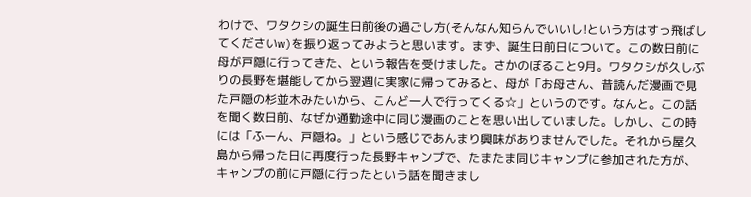わけで、ワタクシの誕生日前後の過ごし方(そんなん知らんでいいし!という方はすっ飛ばしてくださいw)を振り返ってみようと思います。まず、誕生日前日について。この数日前に母が戸隠に行ってきた、という報告を受けました。さかのぼること9月。ワタクシが久しぶりの長野を堪能してから翌週に実家に帰ってみると、母が「お母さん、昔読んだ漫画で見た戸隠の杉並木みたいから、こんど一人で行ってくる☆」というのです。なんと。この話を聞く数日前、なぜか通勤途中に同じ漫画のことを思い出していました。しかし、この時には「ふーん、戸隠ね。」という感じであんまり興味がありませんでした。それから屋久島から帰った日に再度行った長野キャンプで、たまたま同じキャンプに参加された方が、キャンプの前に戸隠に行ったという話を聞きまし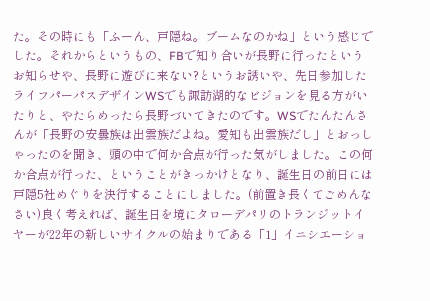た。その時にも「ふーん、戸隠ね。ブームなのかね」という感じでした。それからというもの、FBで知り合いが長野に行ったというお知らせや、長野に遊びに来ない?というお誘いや、先日参加したライフパーパスデザインWSでも諏訪湖的なビジョンを見る方がいたりと、やたらめったら長野づいてきたのです。WSでたんたんさんが「長野の安曇族は出雲族だよね。愛知も出雲族だし」とおっしゃったのを聞き、頭の中で何か合点が行った気がしました。この何か合点が行った、ということがきっかけとなり、誕生日の前日には戸隠5社めぐりを決行することにしました。(前置き長くてごめんなさい)良く考えれば、誕生日を境にタローデパリのトランジットイヤーが22年の新しいサイクルの始まりである「1」イニシエーショ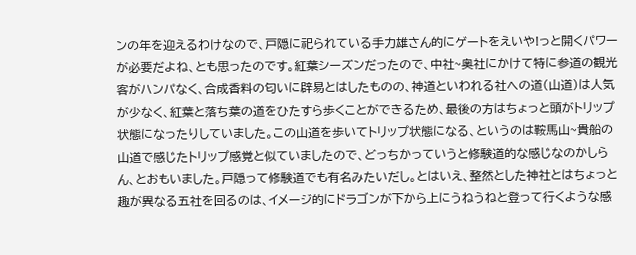ンの年を迎えるわけなので、戸隠に祀られている手力雄さん的にゲートをえいや!っと開くパワーが必要だよね、とも思ったのです。紅葉シーズンだったので、中社~奥社にかけて特に参道の観光客がハンパなく、合成香料の匂いに辟易とはしたものの、神道といわれる社への道(山道)は人気が少なく、紅葉と落ち葉の道をひたすら歩くことができるため、最後の方はちょっと頭がトリップ状態になったりしていました。この山道を歩いてトリップ状態になる、というのは鞍馬山~貴船の山道で感じたトリップ感覚と似ていましたので、どっちかっていうと修験道的な感じなのかしらん、とおもいました。戸隠って修験道でも有名みたいだし。とはいえ、整然とした神社とはちょっと趣が異なる五社を回るのは、イメージ的にドラゴンが下から上にうねうねと登って行くような感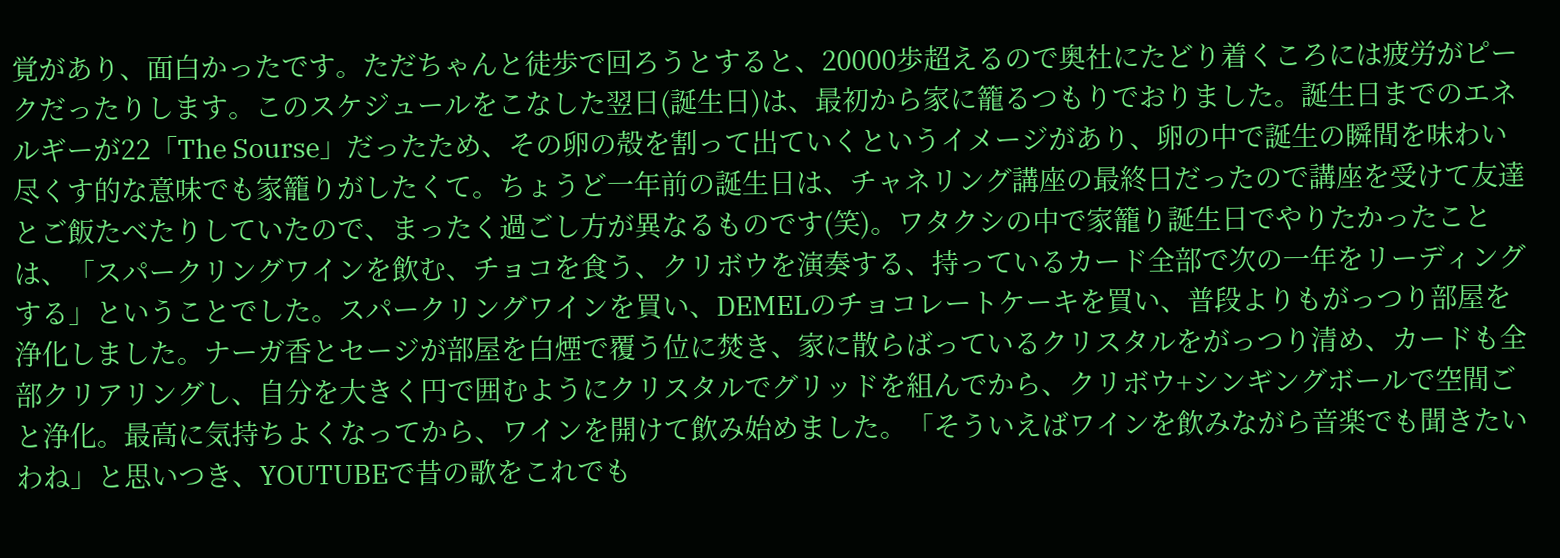覚があり、面白かったです。ただちゃんと徒歩で回ろうとすると、20000歩超えるので奥社にたどり着くころには疲労がピークだったりします。このスケジュールをこなした翌日(誕生日)は、最初から家に籠るつもりでおりました。誕生日までのエネルギーが22「The Sourse」だったため、その卵の殻を割って出ていくというイメージがあり、卵の中で誕生の瞬間を味わい尽くす的な意味でも家籠りがしたくて。ちょうど一年前の誕生日は、チャネリング講座の最終日だったので講座を受けて友達とご飯たべたりしていたので、まったく過ごし方が異なるものです(笑)。ワタクシの中で家籠り誕生日でやりたかったことは、「スパークリングワインを飲む、チョコを食う、クリボウを演奏する、持っているカード全部で次の一年をリーディングする」ということでした。スパークリングワインを買い、DEMELのチョコレートケーキを買い、普段よりもがっつり部屋を浄化しました。ナーガ香とセージが部屋を白煙で覆う位に焚き、家に散らばっているクリスタルをがっつり清め、カードも全部クリアリングし、自分を大きく円で囲むようにクリスタルでグリッドを組んでから、クリボウ+シンギングボールで空間ごと浄化。最高に気持ちよくなってから、ワインを開けて飲み始めました。「そういえばワインを飲みながら音楽でも聞きたいわね」と思いつき、YOUTUBEで昔の歌をこれでも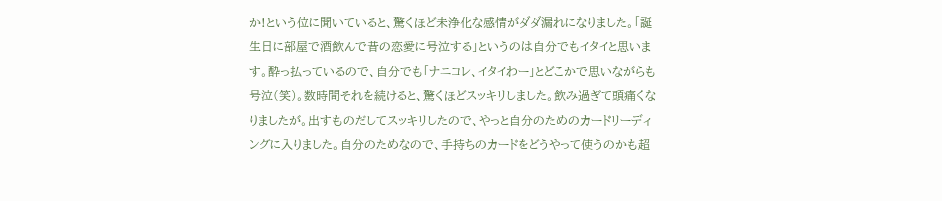か!という位に聞いていると、驚くほど未浄化な感情がダダ漏れになりました。「誕生日に部屋で酒飲んで昔の恋愛に号泣する」というのは自分でもイタイと思います。酔っ払っているので、自分でも「ナニコレ、イタイわー」とどこかで思いながらも号泣(笑)。数時間それを続けると、驚くほどスッキリしました。飲み過ぎて頭痛くなりましたが。出すものだしてスッキリしたので、やっと自分のためのカードリーディングに入りました。自分のためなので、手持ちのカードをどうやって使うのかも超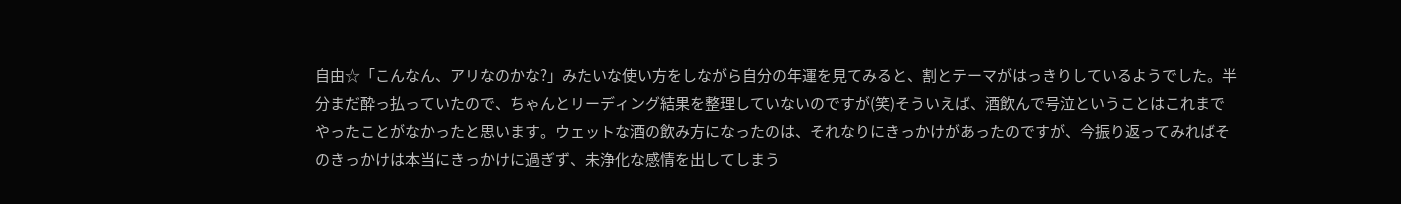自由☆「こんなん、アリなのかな?」みたいな使い方をしながら自分の年運を見てみると、割とテーマがはっきりしているようでした。半分まだ酔っ払っていたので、ちゃんとリーディング結果を整理していないのですが(笑)そういえば、酒飲んで号泣ということはこれまでやったことがなかったと思います。ウェットな酒の飲み方になったのは、それなりにきっかけがあったのですが、今振り返ってみればそのきっかけは本当にきっかけに過ぎず、未浄化な感情を出してしまう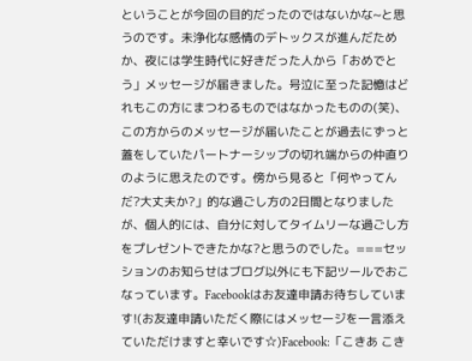ということが今回の目的だったのではないかな~と思うのです。未浄化な感情のデトックスが進んだためか、夜には学生時代に好きだった人から「おめでとう」メッセージが届きました。号泣に至った記憶はどれもこの方にまつわるものではなかったものの(笑)、この方からのメッセージが届いたことが過去にずっと蓋をしていたパートナーシップの切れ端からの仲直りのように思えたのです。傍から見ると「何やってんだ?大丈夫か?」的な過ごし方の2日間となりましたが、個人的には、自分に対してタイムリーな過ごし方をプレゼントできたかな?と思うのでした。===セッションのお知らせはブログ以外にも下記ツールでおこなっています。Facebookはお友達申請お待ちしています!(お友達申請いただく際にはメッセージを一言添えていただけますと幸いです☆)Facebook:「こきあ こき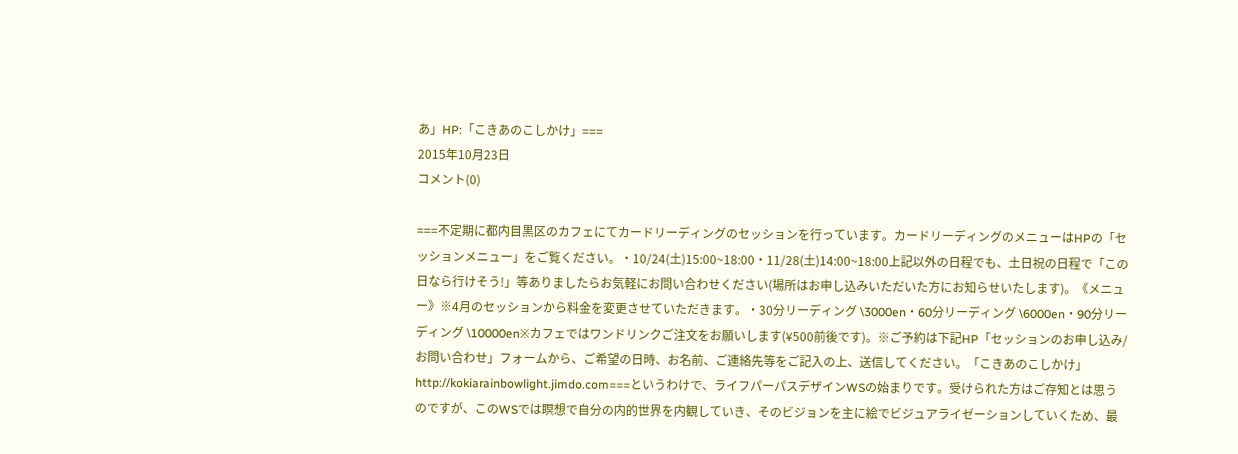あ」HP:「こきあのこしかけ」===
2015年10月23日
コメント(0)

===不定期に都内目黒区のカフェにてカードリーディングのセッションを行っています。カードリーディングのメニューはHPの「セッションメニュー」をご覧ください。・10/24(土)15:00~18:00・11/28(土)14:00~18:00上記以外の日程でも、土日祝の日程で「この日なら行けそう!」等ありましたらお気軽にお問い合わせください(場所はお申し込みいただいた方にお知らせいたします)。《メニュー》※4月のセッションから料金を変更させていただきます。・30分リーディング \3000en・60分リーディング \6000en・90分リーディング \10000en※カフェではワンドリンクご注文をお願いします(¥500前後です)。※ご予約は下記HP「セッションのお申し込み/お問い合わせ」フォームから、ご希望の日時、お名前、ご連絡先等をご記入の上、送信してください。「こきあのこしかけ」http://kokiarainbowlight.jimdo.com===というわけで、ライフパーパスデザインWSの始まりです。受けられた方はご存知とは思うのですが、このWSでは瞑想で自分の内的世界を内観していき、そのビジョンを主に絵でビジュアライゼーションしていくため、最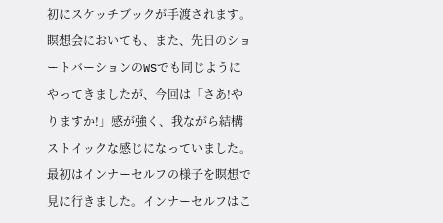初にスケッチブックが手渡されます。瞑想会においても、また、先日のショートバーションのWSでも同じようにやってきましたが、今回は「さあ!やりますか!」感が強く、我ながら結構ストイックな感じになっていました。最初はインナーセルフの様子を瞑想で見に行きました。インナーセルフはこ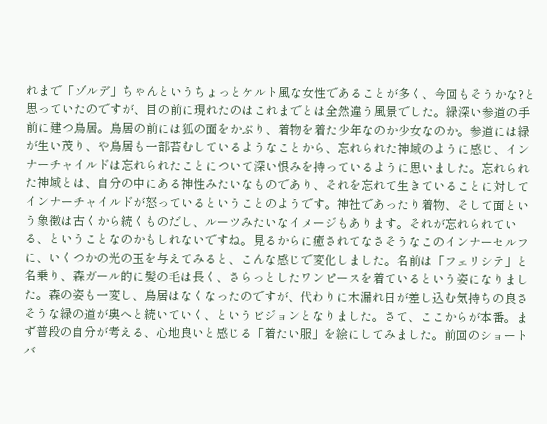れまで「ゾルデ」ちゃんというちょっとケルト風な女性であることが多く、今回もそうかな?と思っていたのですが、目の前に現れたのはこれまでとは全然違う風景でした。緑深い参道の手前に建つ鳥居。鳥居の前には狐の面をかぶり、着物を着た少年なのか少女なのか。参道には緑が生い茂り、や鳥居も一部苔むしているようなことから、忘れられた神域のように感じ、インナーチャイルドは忘れられたことについて深い恨みを持っているように思いました。忘れられた神域とは、自分の中にある神性みたいなものであり、それを忘れて生きていることに対してインナーチャイルドが怒っているということのようです。神社であったり着物、そして面という象徴は古くから続くものだし、ルーツみたいなイメージもあります。それが忘れられている、ということなのかもしれないですね。見るからに癒されてなさそうなこのインナーセルフに、いくつかの光の玉を与えてみると、こんな感じで変化しました。名前は「フェリシテ」と名乗り、森ガール的に髪の毛は長く、さらっとしたワンピースを着ているという姿になりました。森の姿も一変し、鳥居はなくなったのですが、代わりに木漏れ日が差し込む気持ちの良さそうな緑の道が奥へと続いていく、というビジョンとなりました。さて、ここからが本番。まず普段の自分が考える、心地良いと感じる「着たい服」を絵にしてみました。前回のショートバ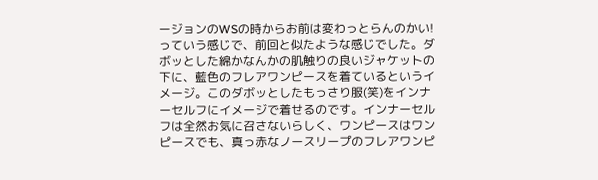ージョンのWSの時からお前は変わっとらんのかい!っていう感じで、前回と似たような感じでした。ダボッとした綿かなんかの肌触りの良いジャケットの下に、藍色のフレアワンピースを着ているというイメージ。このダボッとしたもっさり服(笑)をインナーセルフにイメージで着せるのです。インナーセルフは全然お気に召さないらしく、ワンピースはワンピースでも、真っ赤なノースリープのフレアワンピ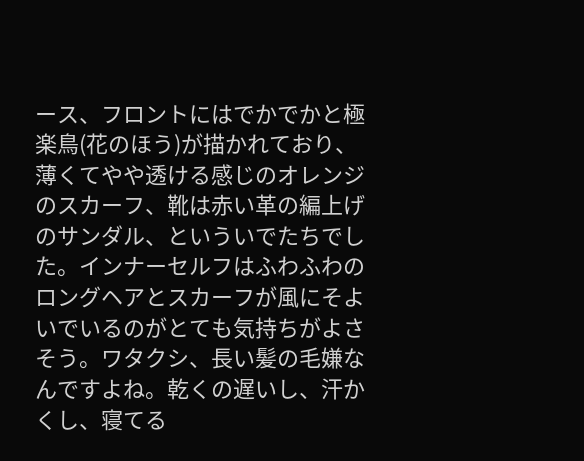ース、フロントにはでかでかと極楽鳥(花のほう)が描かれており、薄くてやや透ける感じのオレンジのスカーフ、靴は赤い革の編上げのサンダル、といういでたちでした。インナーセルフはふわふわのロングヘアとスカーフが風にそよいでいるのがとても気持ちがよさそう。ワタクシ、長い髪の毛嫌なんですよね。乾くの遅いし、汗かくし、寝てる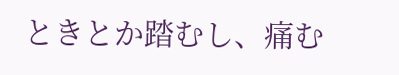ときとか踏むし、痛む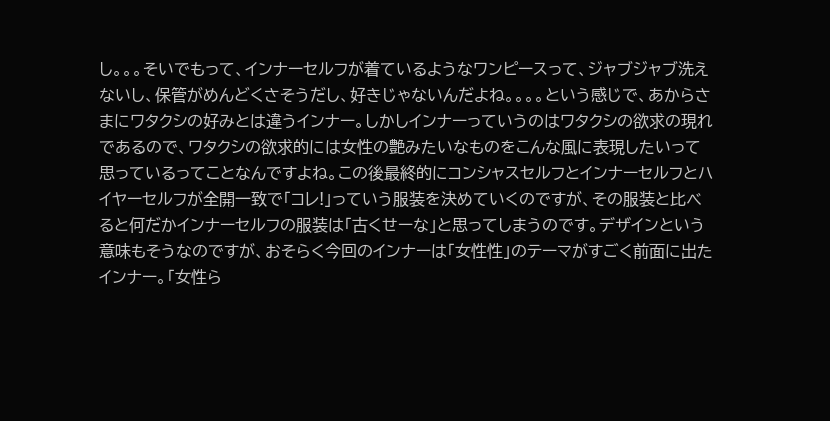し。。。そいでもって、インナーセルフが着ているようなワンピースって、ジャブジャブ洗えないし、保管がめんどくさそうだし、好きじゃないんだよね。。。。という感じで、あからさまにワタクシの好みとは違うインナー。しかしインナーっていうのはワタクシの欲求の現れであるので、ワタクシの欲求的には女性の艶みたいなものをこんな風に表現したいって思っているってことなんですよね。この後最終的にコンシャスセルフとインナーセルフとハイヤーセルフが全開一致で「コレ!」っていう服装を決めていくのですが、その服装と比べると何だかインナーセルフの服装は「古くせーな」と思ってしまうのです。デザインという意味もそうなのですが、おそらく今回のインナーは「女性性」のテーマがすごく前面に出たインナー。「女性ら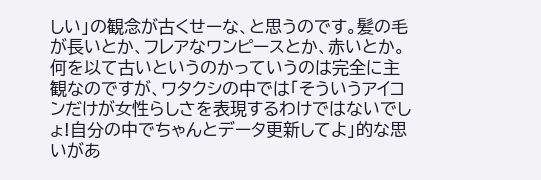しい」の観念が古くせーな、と思うのです。髪の毛が長いとか、フレアなワンピースとか、赤いとか。何を以て古いというのかっていうのは完全に主観なのですが、ワタクシの中では「そういうアイコンだけが女性らしさを表現するわけではないでしょ!自分の中でちゃんとデータ更新してよ」的な思いがあ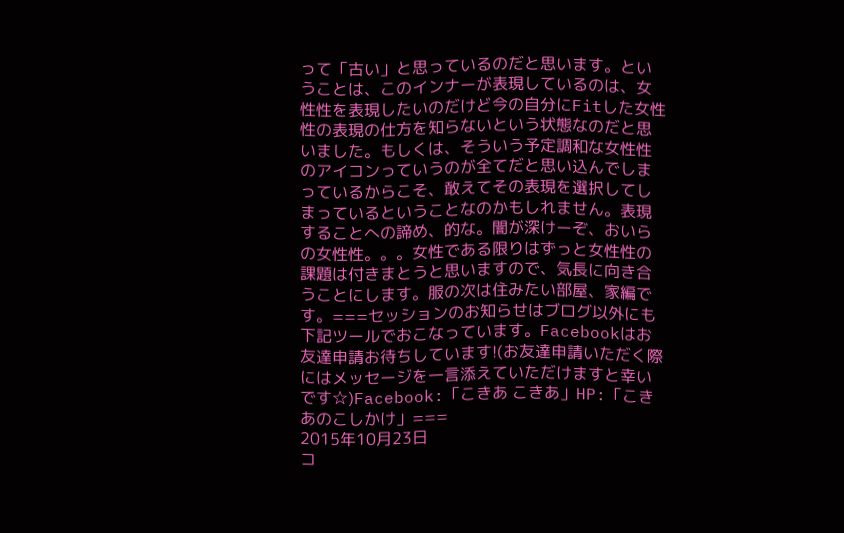って「古い」と思っているのだと思います。ということは、このインナーが表現しているのは、女性性を表現したいのだけど今の自分にFitした女性性の表現の仕方を知らないという状態なのだと思いました。もしくは、そういう予定調和な女性性のアイコンっていうのが全てだと思い込んでしまっているからこそ、敢えてその表現を選択してしまっているということなのかもしれません。表現することへの諦め、的な。闇が深けーぞ、おいらの女性性。。。女性である限りはずっと女性性の課題は付きまとうと思いますので、気長に向き合うことにします。服の次は住みたい部屋、家編です。===セッションのお知らせはブログ以外にも下記ツールでおこなっています。Facebookはお友達申請お待ちしています!(お友達申請いただく際にはメッセージを一言添えていただけますと幸いです☆)Facebook:「こきあ こきあ」HP:「こきあのこしかけ」===
2015年10月23日
コ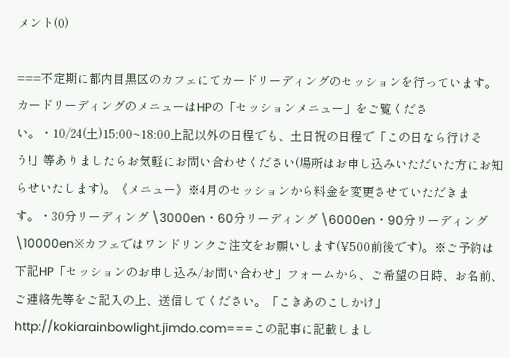メント(0)

===不定期に都内目黒区のカフェにてカードリーディングのセッションを行っています。カードリーディングのメニューはHPの「セッションメニュー」をご覧ください。・10/24(土)15:00~18:00上記以外の日程でも、土日祝の日程で「この日なら行けそう!」等ありましたらお気軽にお問い合わせください(場所はお申し込みいただいた方にお知らせいたします)。《メニュー》※4月のセッションから料金を変更させていただきます。・30分リーディング \3000en・60分リーディング \6000en・90分リーディング \10000en※カフェではワンドリンクご注文をお願いします(¥500前後です)。※ご予約は下記HP「セッションのお申し込み/お問い合わせ」フォームから、ご希望の日時、お名前、ご連絡先等をご記入の上、送信してください。「こきあのこしかけ」http://kokiarainbowlight.jimdo.com===この記事に記載しまし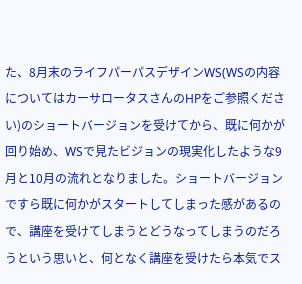た、8月末のライフパーパスデザインWS(WSの内容についてはカーサロータスさんのHPをご参照ください)のショートバージョンを受けてから、既に何かが回り始め、WSで見たビジョンの現実化したような9月と10月の流れとなりました。ショートバージョンですら既に何かがスタートしてしまった感があるので、講座を受けてしまうとどうなってしまうのだろうという思いと、何となく講座を受けたら本気でス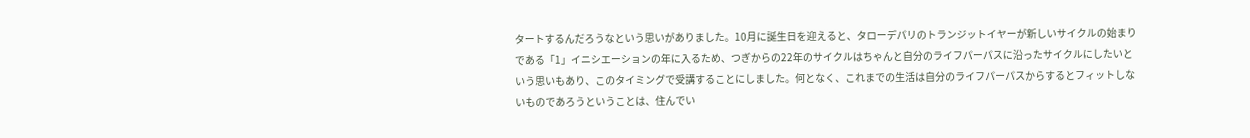タートするんだろうなという思いがありました。10月に誕生日を迎えると、タローデパリのトランジットイヤーが新しいサイクルの始まりである「1」イニシエーションの年に入るため、つぎからの22年のサイクルはちゃんと自分のライフパーパスに沿ったサイクルにしたいという思いもあり、このタイミングで受講することにしました。何となく、これまでの生活は自分のライフパーパスからするとフィットしないものであろうということは、住んでい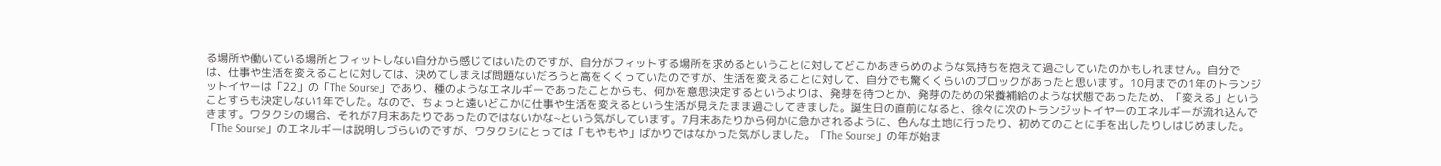る場所や働いている場所とフィットしない自分から感じてはいたのですが、自分がフィットする場所を求めるということに対してどこかあきらめのような気持ちを抱えて過ごしていたのかもしれません。自分では、仕事や生活を変えることに対しては、決めてしまえば問題ないだろうと高をくくっていたのですが、生活を変えることに対して、自分でも驚くくらいのブロックがあったと思います。10月までの1年のトランジットイヤーは「22」の「The Sourse」であり、種のようなエネルギーであったことからも、何かを意思決定するというよりは、発芽を待つとか、発芽のための栄養補給のような状態であったため、「変える」ということすらも決定しない1年でした。なので、ちょっと遠いどこかに仕事や生活を変えるという生活が見えたまま過ごしてきました。誕生日の直前になると、徐々に次のトランジットイヤーのエネルギーが流れ込んできます。ワタクシの場合、それが7月末あたりであったのではないかな~という気がしています。7月末あたりから何かに急かされるように、色んな土地に行ったり、初めてのことに手を出したりしはじめました。「The Sourse」のエネルギーは説明しづらいのですが、ワタクシにとっては「もやもや」ばかりではなかった気がしました。「The Sourse」の年が始ま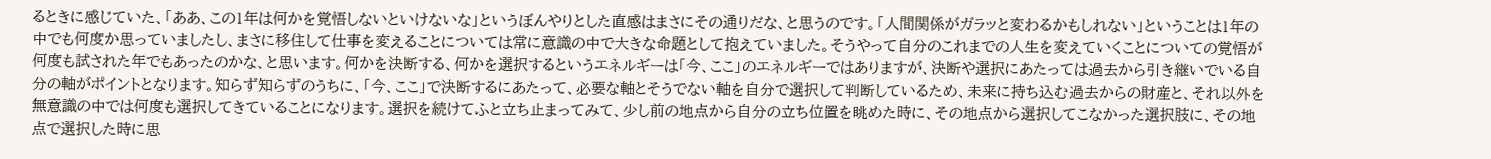るときに感じていた、「ああ、この1年は何かを覚悟しないといけないな」というぼんやりとした直感はまさにその通りだな、と思うのです。「人間関係がガラッと変わるかもしれない」ということは1年の中でも何度か思っていましたし、まさに移住して仕事を変えることについては常に意識の中で大きな命題として抱えていました。そうやって自分のこれまでの人生を変えていくことについての覚悟が何度も試された年でもあったのかな、と思います。何かを決断する、何かを選択するというエネルギーは「今、ここ」のエネルギーではありますが、決断や選択にあたっては過去から引き継いでいる自分の軸がポイントとなります。知らず知らずのうちに、「今、ここ」で決断するにあたって、必要な軸とそうでない軸を自分で選択して判断しているため、未来に持ち込む過去からの財産と、それ以外を無意識の中では何度も選択してきていることになります。選択を続けてふと立ち止まってみて、少し前の地点から自分の立ち位置を眺めた時に、その地点から選択してこなかった選択肢に、その地点で選択した時に思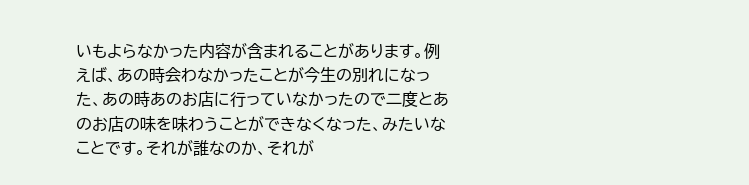いもよらなかった内容が含まれることがあります。例えば、あの時会わなかったことが今生の別れになった、あの時あのお店に行っていなかったので二度とあのお店の味を味わうことができなくなった、みたいなことです。それが誰なのか、それが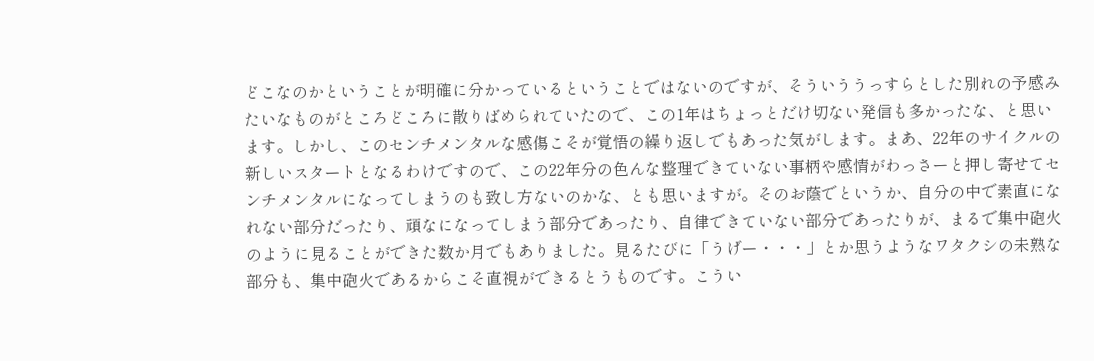どこなのかということが明確に分かっているということではないのですが、そういううっすらとした別れの予感みたいなものがところどころに散りばめられていたので、この1年はちょっとだけ切ない発信も多かったな、と思います。しかし、このセンチメンタルな感傷こそが覚悟の繰り返しでもあった気がします。まあ、22年のサイクルの新しいスタートとなるわけですので、この22年分の色んな整理できていない事柄や感情がわっさーと押し寄せてセンチメンタルになってしまうのも致し方ないのかな、とも思いますが。そのお蔭でというか、自分の中で素直になれない部分だったり、頑なになってしまう部分であったり、自律できていない部分であったりが、まるで集中砲火のように見ることができた数か月でもありました。見るたびに「うげー・・・」とか思うようなワタクシの未熟な部分も、集中砲火であるからこそ直視ができるとうものです。こうい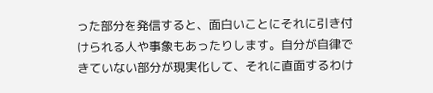った部分を発信すると、面白いことにそれに引き付けられる人や事象もあったりします。自分が自律できていない部分が現実化して、それに直面するわけ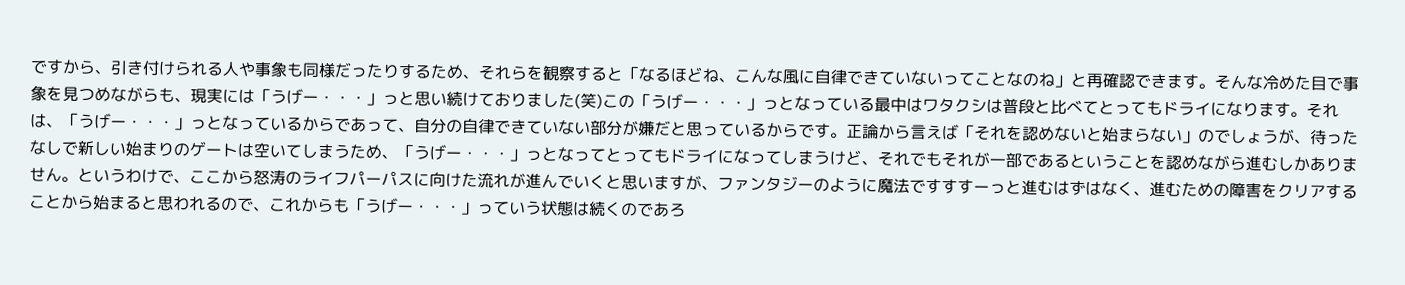ですから、引き付けられる人や事象も同様だったりするため、それらを観察すると「なるほどね、こんな風に自律できていないってことなのね」と再確認できます。そんな冷めた目で事象を見つめながらも、現実には「うげー・・・」っと思い続けておりました(笑)この「うげー・・・」っとなっている最中はワタクシは普段と比べてとってもドライになります。それは、「うげー・・・」っとなっているからであって、自分の自律できていない部分が嫌だと思っているからです。正論から言えば「それを認めないと始まらない」のでしょうが、待ったなしで新しい始まりのゲートは空いてしまうため、「うげー・・・」っとなってとってもドライになってしまうけど、それでもそれが一部であるということを認めながら進むしかありません。というわけで、ここから怒涛のライフパーパスに向けた流れが進んでいくと思いますが、ファンタジーのように魔法ですすすーっと進むはずはなく、進むための障害をクリアすることから始まると思われるので、これからも「うげー・・・」っていう状態は続くのであろ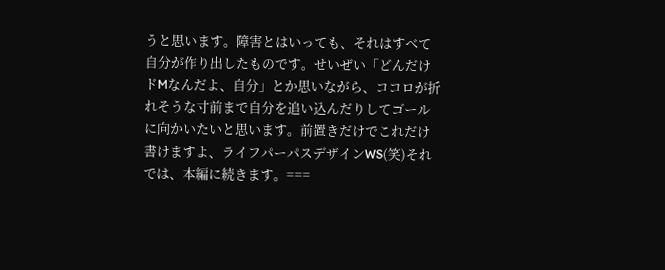うと思います。障害とはいっても、それはすべて自分が作り出したものです。せいぜい「どんだけドMなんだよ、自分」とか思いながら、ココロが折れそうな寸前まで自分を追い込んだりしてゴールに向かいたいと思います。前置きだけでこれだけ書けますよ、ライフパーパスデザインWS(笑)それでは、本編に続きます。===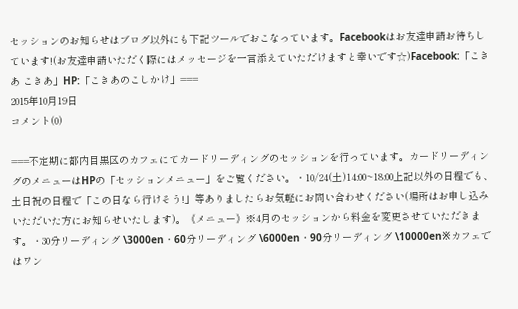セッションのお知らせはブログ以外にも下記ツールでおこなっています。Facebookはお友達申請お待ちしています!(お友達申請いただく際にはメッセージを一言添えていただけますと幸いです☆)Facebook:「こきあ こきあ」HP:「こきあのこしかけ」===
2015年10月19日
コメント(0)

===不定期に都内目黒区のカフェにてカードリーディングのセッションを行っています。カードリーディングのメニューはHPの「セッションメニュー」をご覧ください。・10/24(土)14:00~18:00上記以外の日程でも、土日祝の日程で「この日なら行けそう!」等ありましたらお気軽にお問い合わせください(場所はお申し込みいただいた方にお知らせいたします)。《メニュー》※4月のセッションから料金を変更させていただきます。・30分リーディング \3000en・60分リーディング \6000en・90分リーディング \10000en※カフェではワン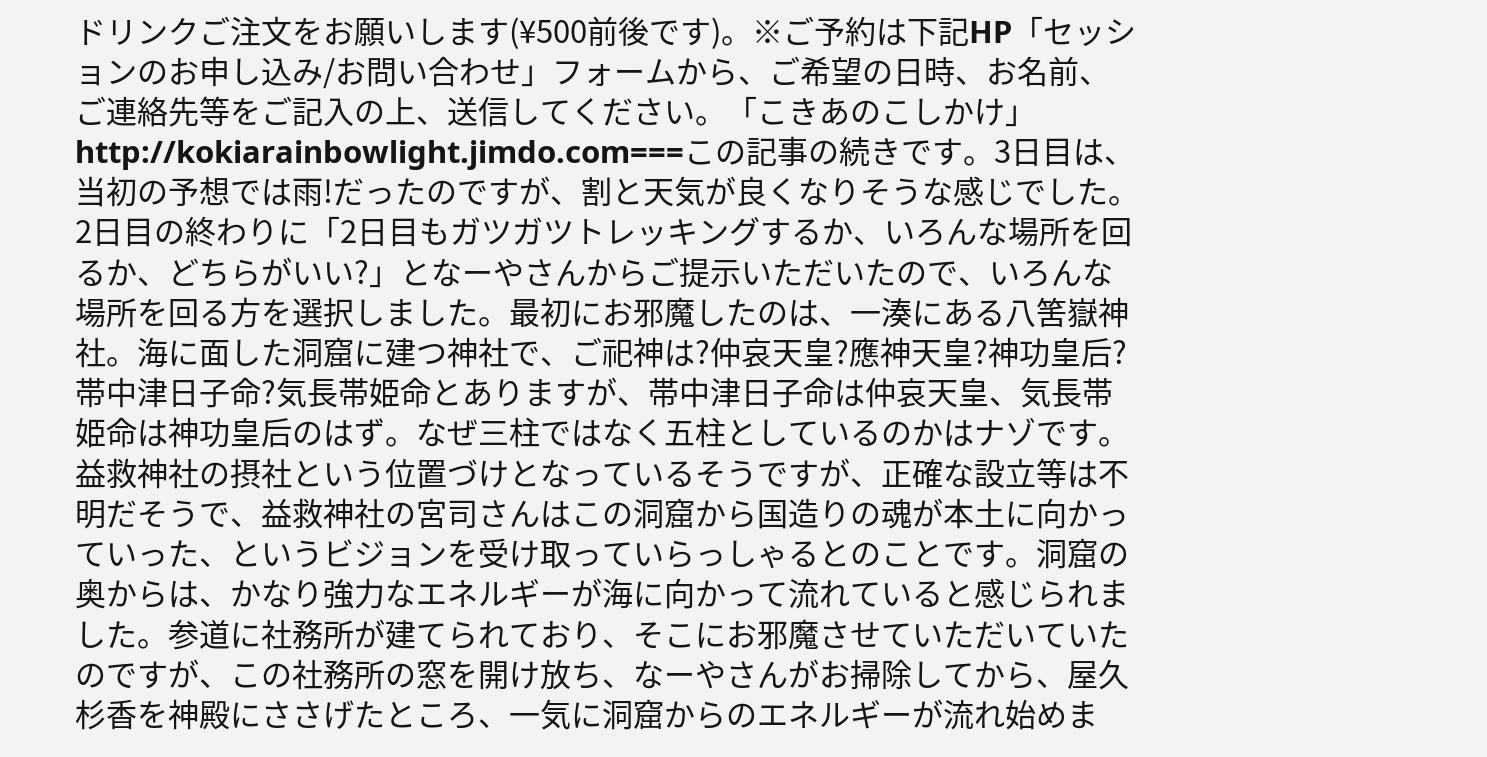ドリンクご注文をお願いします(¥500前後です)。※ご予約は下記HP「セッションのお申し込み/お問い合わせ」フォームから、ご希望の日時、お名前、ご連絡先等をご記入の上、送信してください。「こきあのこしかけ」http://kokiarainbowlight.jimdo.com===この記事の続きです。3日目は、当初の予想では雨!だったのですが、割と天気が良くなりそうな感じでした。2日目の終わりに「2日目もガツガツトレッキングするか、いろんな場所を回るか、どちらがいい?」となーやさんからご提示いただいたので、いろんな場所を回る方を選択しました。最初にお邪魔したのは、一湊にある八筈嶽神社。海に面した洞窟に建つ神社で、ご祀神は?仲哀天皇?應神天皇?神功皇后?帯中津日子命?気長帯姫命とありますが、帯中津日子命は仲哀天皇、気長帯姫命は神功皇后のはず。なぜ三柱ではなく五柱としているのかはナゾです。益救神社の摂社という位置づけとなっているそうですが、正確な設立等は不明だそうで、益救神社の宮司さんはこの洞窟から国造りの魂が本土に向かっていった、というビジョンを受け取っていらっしゃるとのことです。洞窟の奥からは、かなり強力なエネルギーが海に向かって流れていると感じられました。参道に社務所が建てられており、そこにお邪魔させていただいていたのですが、この社務所の窓を開け放ち、なーやさんがお掃除してから、屋久杉香を神殿にささげたところ、一気に洞窟からのエネルギーが流れ始めま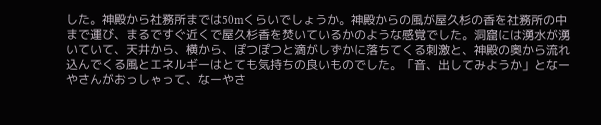した。神殿から社務所までは50mくらいでしょうか。神殿からの風が屋久杉の香を社務所の中まで運び、まるですぐ近くで屋久杉香を焚いているかのような感覚でした。洞窟には湧水が湧いていて、天井から、横から、ぽつぽつと滴がしずかに落ちてくる刺激と、神殿の奥から流れ込んでくる風とエネルギーはとても気持ちの良いものでした。「音、出してみようか」となーやさんがおっしゃって、なーやさ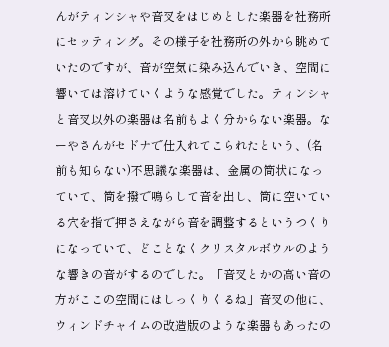んがティンシャや音叉をはじめとした楽器を社務所にセッティング。その様子を社務所の外から眺めていたのですが、音が空気に染み込んでいき、空間に響いては溶けていくような感覚でした。ティンシャと音叉以外の楽器は名前もよく分からない楽器。なーやさんがセドナで仕入れてこられたという、(名前も知らない)不思議な楽器は、金属の筒状になっていて、筒を撥で鳴らして音を出し、筒に空いている穴を指で押さえながら音を調整するというつくりになっていて、どことなくクリスタルボウルのような響きの音がするのでした。「音叉とかの高い音の方がここの空間にはしっくりくるね」音叉の他に、ウィンドチャイムの改造版のような楽器もあったの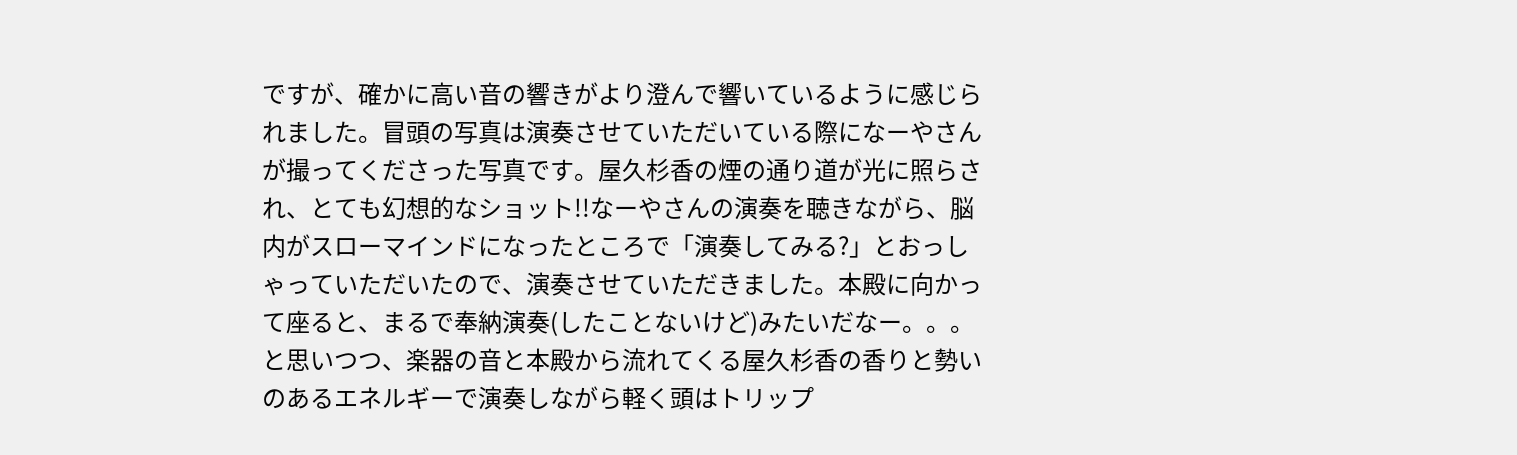ですが、確かに高い音の響きがより澄んで響いているように感じられました。冒頭の写真は演奏させていただいている際になーやさんが撮ってくださった写真です。屋久杉香の煙の通り道が光に照らされ、とても幻想的なショット!!なーやさんの演奏を聴きながら、脳内がスローマインドになったところで「演奏してみる?」とおっしゃっていただいたので、演奏させていただきました。本殿に向かって座ると、まるで奉納演奏(したことないけど)みたいだなー。。。と思いつつ、楽器の音と本殿から流れてくる屋久杉香の香りと勢いのあるエネルギーで演奏しながら軽く頭はトリップ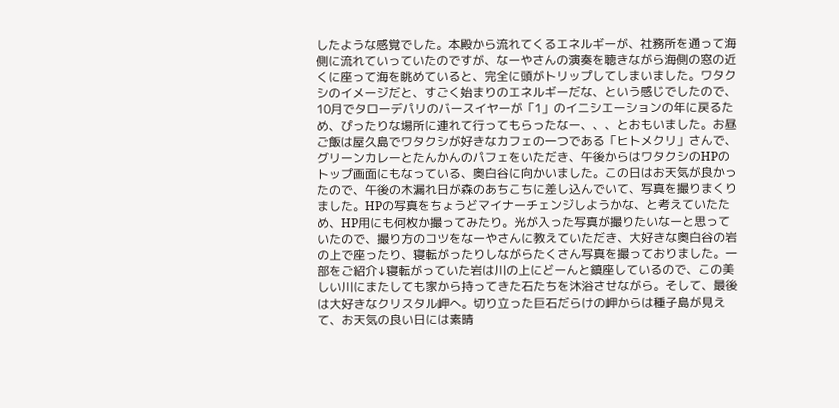したような感覚でした。本殿から流れてくるエネルギーが、社務所を通って海側に流れていっていたのですが、なーやさんの演奏を聴きながら海側の窓の近くに座って海を眺めていると、完全に頭がトリップしてしまいました。ワタクシのイメージだと、すごく始まりのエネルギーだな、という感じでしたので、10月でタローデパリのバースイヤーが「1」のイニシエーションの年に戻るため、ぴったりな場所に連れて行ってもらったなー、、、とおもいました。お昼ご飯は屋久島でワタクシが好きなカフェの一つである「ヒトメクリ」さんで、グリーンカレーとたんかんのパフェをいただき、午後からはワタクシのHPのトップ画面にもなっている、奥白谷に向かいました。この日はお天気が良かったので、午後の木漏れ日が森のあちこちに差し込んでいて、写真を撮りまくりました。HPの写真をちょうどマイナーチェンジしようかな、と考えていたため、HP用にも何枚か撮ってみたり。光が入った写真が撮りたいなーと思っていたので、撮り方のコツをなーやさんに教えていただき、大好きな奥白谷の岩の上で座ったり、寝転がったりしながらたくさん写真を撮っておりました。一部をご紹介↓寝転がっていた岩は川の上にどーんと鎮座しているので、この美しい川にまたしても家から持ってきた石たちを沐浴させながら。そして、最後は大好きなクリスタル岬へ。切り立った巨石だらけの岬からは種子島が見えて、お天気の良い日には素晴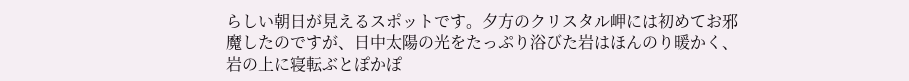らしい朝日が見えるスポットです。夕方のクリスタル岬には初めてお邪魔したのですが、日中太陽の光をたっぷり浴びた岩はほんのり暖かく、岩の上に寝転ぶとぽかぽ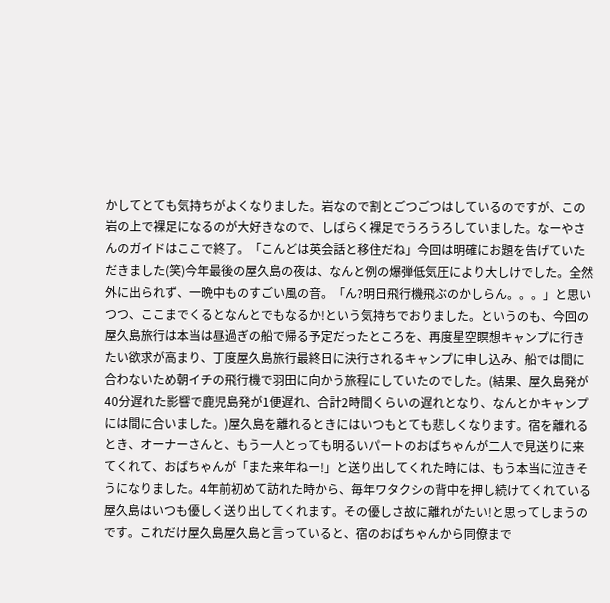かしてとても気持ちがよくなりました。岩なので割とごつごつはしているのですが、この岩の上で裸足になるのが大好きなので、しばらく裸足でうろうろしていました。なーやさんのガイドはここで終了。「こんどは英会話と移住だね」今回は明確にお題を告げていただきました(笑)今年最後の屋久島の夜は、なんと例の爆弾低気圧により大しけでした。全然外に出られず、一晩中ものすごい風の音。「ん?明日飛行機飛ぶのかしらん。。。」と思いつつ、ここまでくるとなんとでもなるか!という気持ちでおりました。というのも、今回の屋久島旅行は本当は昼過ぎの船で帰る予定だったところを、再度星空瞑想キャンプに行きたい欲求が高まり、丁度屋久島旅行最終日に決行されるキャンプに申し込み、船では間に合わないため朝イチの飛行機で羽田に向かう旅程にしていたのでした。(結果、屋久島発が40分遅れた影響で鹿児島発が1便遅れ、合計2時間くらいの遅れとなり、なんとかキャンプには間に合いました。)屋久島を離れるときにはいつもとても悲しくなります。宿を離れるとき、オーナーさんと、もう一人とっても明るいパートのおばちゃんが二人で見送りに来てくれて、おばちゃんが「また来年ねー!」と送り出してくれた時には、もう本当に泣きそうになりました。4年前初めて訪れた時から、毎年ワタクシの背中を押し続けてくれている屋久島はいつも優しく送り出してくれます。その優しさ故に離れがたい!と思ってしまうのです。これだけ屋久島屋久島と言っていると、宿のおばちゃんから同僚まで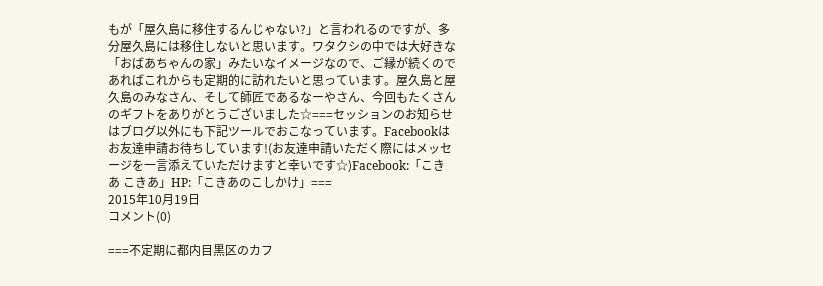もが「屋久島に移住するんじゃない?」と言われるのですが、多分屋久島には移住しないと思います。ワタクシの中では大好きな「おばあちゃんの家」みたいなイメージなので、ご縁が続くのであればこれからも定期的に訪れたいと思っています。屋久島と屋久島のみなさん、そして師匠であるなーやさん、今回もたくさんのギフトをありがとうございました☆===セッションのお知らせはブログ以外にも下記ツールでおこなっています。Facebookはお友達申請お待ちしています!(お友達申請いただく際にはメッセージを一言添えていただけますと幸いです☆)Facebook:「こきあ こきあ」HP:「こきあのこしかけ」===
2015年10月19日
コメント(0)

===不定期に都内目黒区のカフ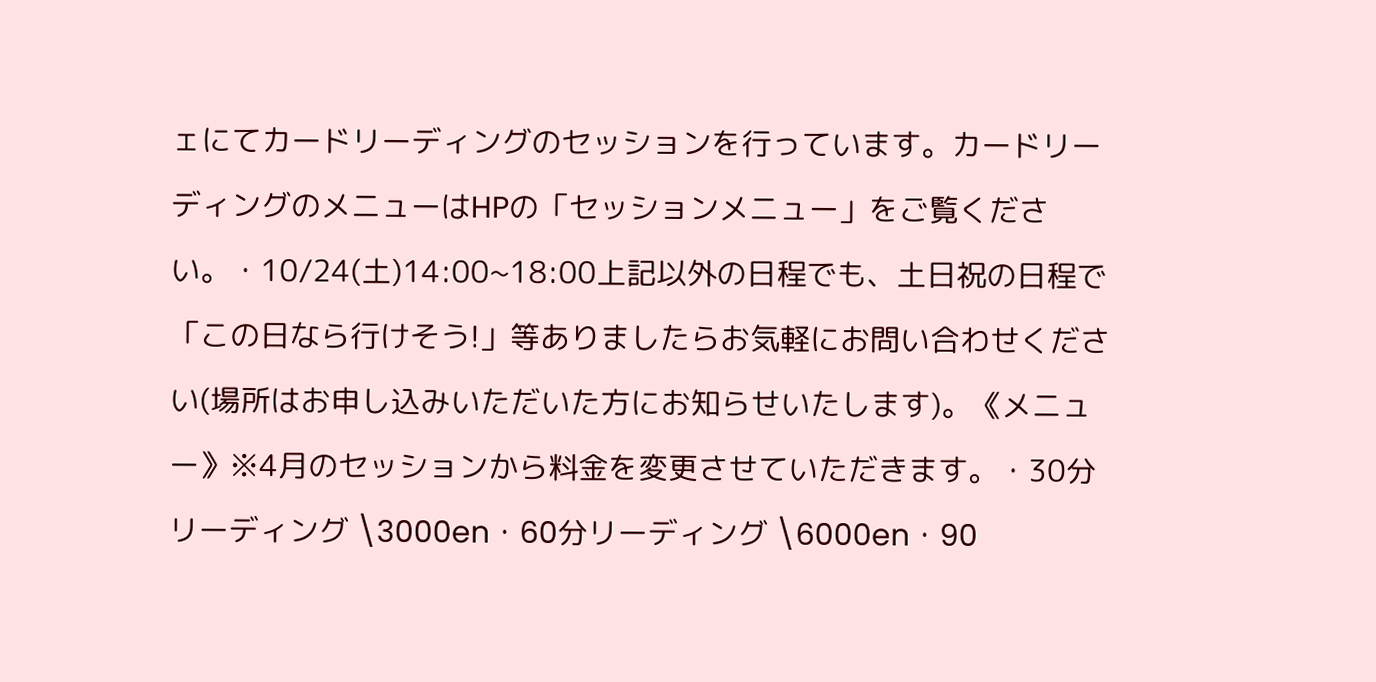ェにてカードリーディングのセッションを行っています。カードリーディングのメニューはHPの「セッションメニュー」をご覧ください。・10/24(土)14:00~18:00上記以外の日程でも、土日祝の日程で「この日なら行けそう!」等ありましたらお気軽にお問い合わせください(場所はお申し込みいただいた方にお知らせいたします)。《メニュー》※4月のセッションから料金を変更させていただきます。・30分リーディング \3000en・60分リーディング \6000en・90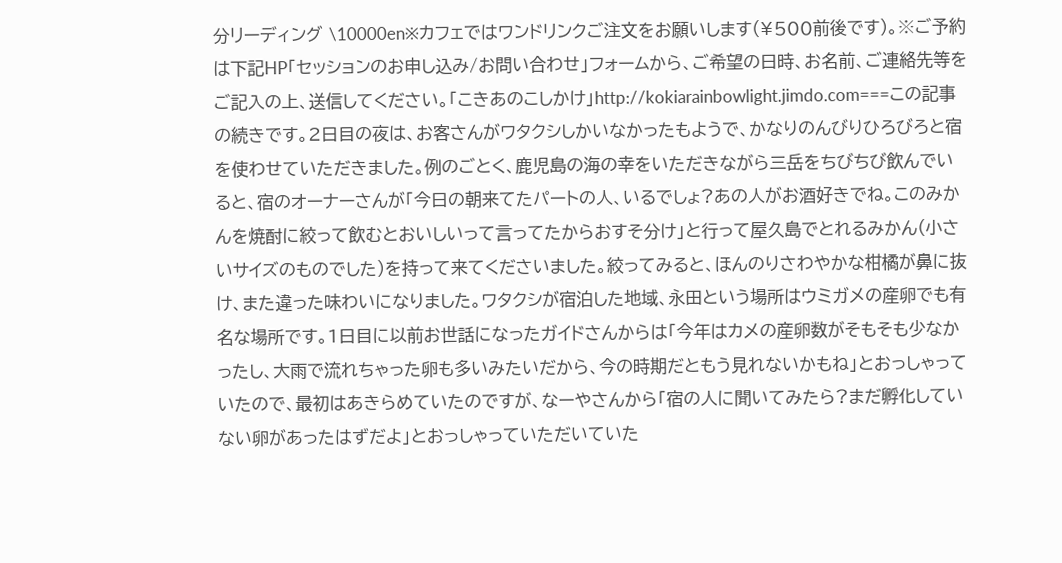分リーディング \10000en※カフェではワンドリンクご注文をお願いします(¥500前後です)。※ご予約は下記HP「セッションのお申し込み/お問い合わせ」フォームから、ご希望の日時、お名前、ご連絡先等をご記入の上、送信してください。「こきあのこしかけ」http://kokiarainbowlight.jimdo.com===この記事の続きです。2日目の夜は、お客さんがワタクシしかいなかったもようで、かなりのんびりひろびろと宿を使わせていただきました。例のごとく、鹿児島の海の幸をいただきながら三岳をちびちび飲んでいると、宿のオーナーさんが「今日の朝来てたパートの人、いるでしょ?あの人がお酒好きでね。このみかんを焼酎に絞って飲むとおいしいって言ってたからおすそ分け」と行って屋久島でとれるみかん(小さいサイズのものでした)を持って来てくださいました。絞ってみると、ほんのりさわやかな柑橘が鼻に抜け、また違った味わいになりました。ワタクシが宿泊した地域、永田という場所はウミガメの産卵でも有名な場所です。1日目に以前お世話になったガイドさんからは「今年はカメの産卵数がそもそも少なかったし、大雨で流れちゃった卵も多いみたいだから、今の時期だともう見れないかもね」とおっしゃっていたので、最初はあきらめていたのですが、なーやさんから「宿の人に聞いてみたら?まだ孵化していない卵があったはずだよ」とおっしゃっていただいていた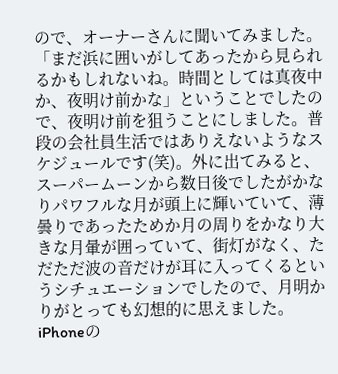ので、オーナーさんに聞いてみました。「まだ浜に囲いがしてあったから見られるかもしれないね。時間としては真夜中か、夜明け前かな」ということでしたので、夜明け前を狙うことにしました。普段の会社員生活ではありえないようなスケジュールです(笑)。外に出てみると、スーパームーンから数日後でしたがかなりパワフルな月が頭上に輝いていて、薄曇りであったためか月の周りをかなり大きな月暈が囲っていて、街灯がなく、ただただ波の音だけが耳に入ってくるというシチュエーションでしたので、月明かりがとっても幻想的に思えました。iPhoneの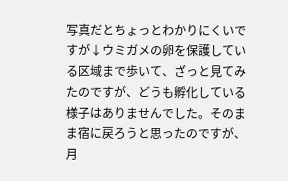写真だとちょっとわかりにくいですが↓ウミガメの卵を保護している区域まで歩いて、ざっと見てみたのですが、どうも孵化している様子はありませんでした。そのまま宿に戻ろうと思ったのですが、月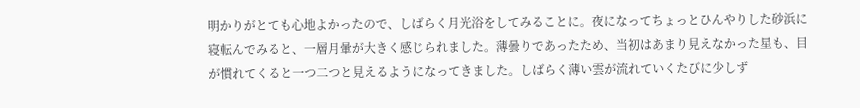明かりがとても心地よかったので、しばらく月光浴をしてみることに。夜になってちょっとひんやりした砂浜に寝転んでみると、一層月暈が大きく感じられました。薄曇りであったため、当初はあまり見えなかった星も、目が慣れてくると一つ二つと見えるようになってきました。しばらく薄い雲が流れていくたびに少しず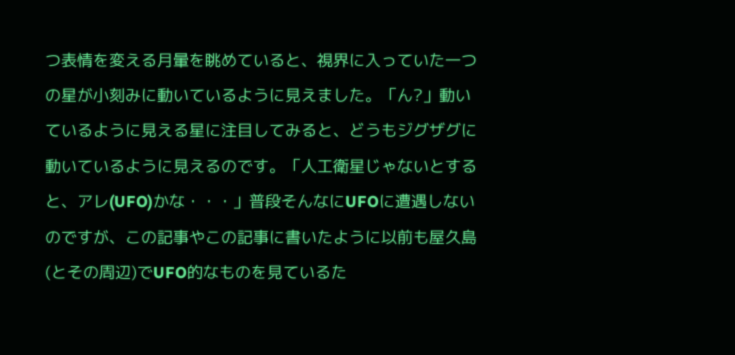つ表情を変える月暈を眺めていると、視界に入っていた一つの星が小刻みに動いているように見えました。「ん?」動いているように見える星に注目してみると、どうもジグザグに動いているように見えるのです。「人工衛星じゃないとすると、アレ(UFO)かな・・・」普段そんなにUFOに遭遇しないのですが、この記事やこの記事に書いたように以前も屋久島(とその周辺)でUFO的なものを見ているた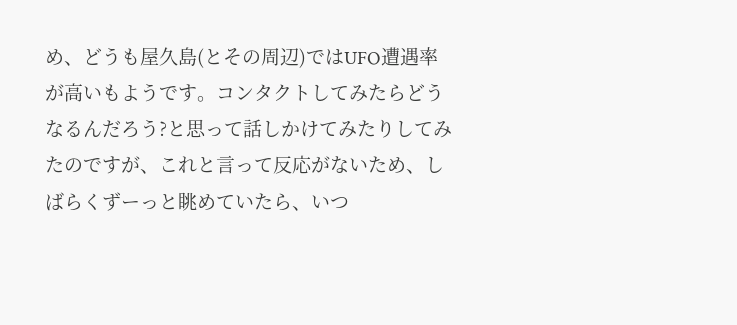め、どうも屋久島(とその周辺)ではUFO遭遇率が高いもようです。コンタクトしてみたらどうなるんだろう?と思って話しかけてみたりしてみたのですが、これと言って反応がないため、しばらくずーっと眺めていたら、いつ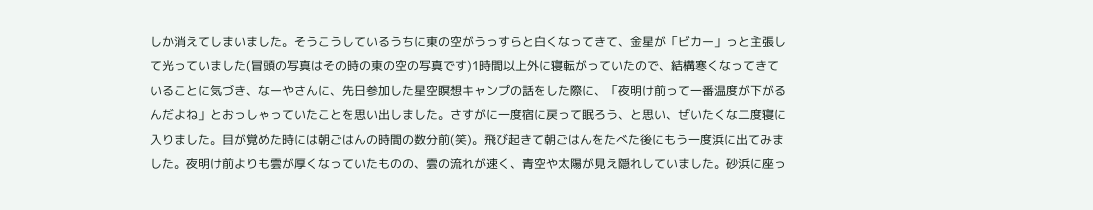しか消えてしまいました。そうこうしているうちに東の空がうっすらと白くなってきて、金星が「ビカー」っと主張して光っていました(冒頭の写真はその時の東の空の写真です)1時間以上外に寝転がっていたので、結構寒くなってきていることに気づき、なーやさんに、先日参加した星空瞑想キャンプの話をした際に、「夜明け前って一番温度が下がるんだよね」とおっしゃっていたことを思い出しました。さすがに一度宿に戻って眠ろう、と思い、ぜいたくな二度寝に入りました。目が覚めた時には朝ごはんの時間の数分前(笑)。飛び起きて朝ごはんをたべた後にもう一度浜に出てみました。夜明け前よりも雲が厚くなっていたものの、雲の流れが速く、青空や太陽が見え隠れしていました。砂浜に座っ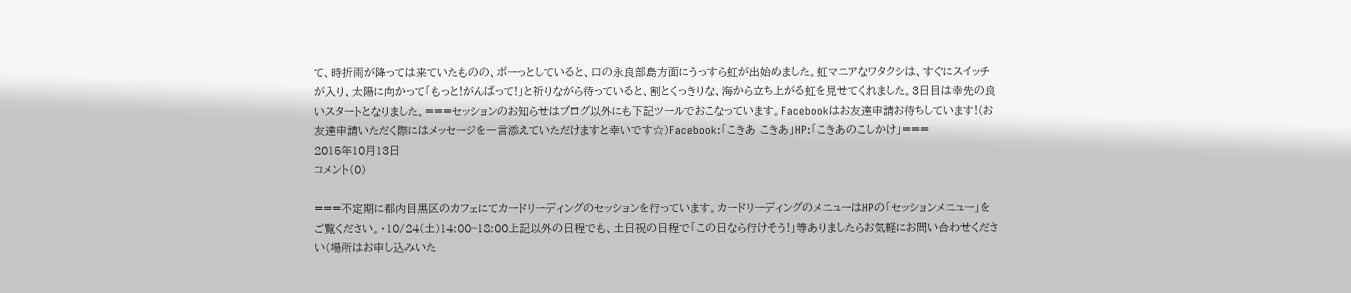て、時折雨が降っては来ていたものの、ボーっとしていると、口の永良部島方面にうっすら虹が出始めました。虹マニアなワタクシは、すぐにスイッチが入り、太陽に向かって「もっと!がんばって!」と祈りながら待っていると、割とくっきりな、海から立ち上がる虹を見せてくれました。3日目は幸先の良いスタートとなりました。===セッションのお知らせはブログ以外にも下記ツールでおこなっています。Facebookはお友達申請お待ちしています!(お友達申請いただく際にはメッセージを一言添えていただけますと幸いです☆)Facebook:「こきあ こきあ」HP:「こきあのこしかけ」===
2015年10月13日
コメント(0)

===不定期に都内目黒区のカフェにてカードリーディングのセッションを行っています。カードリーディングのメニューはHPの「セッションメニュー」をご覧ください。・10/24(土)14:00~18:00上記以外の日程でも、土日祝の日程で「この日なら行けそう!」等ありましたらお気軽にお問い合わせください(場所はお申し込みいた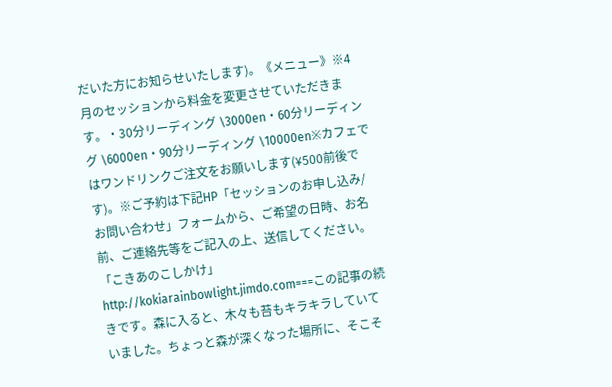だいた方にお知らせいたします)。《メニュー》※4月のセッションから料金を変更させていただきます。・30分リーディング \3000en・60分リーディング \6000en・90分リーディング \10000en※カフェではワンドリンクご注文をお願いします(¥500前後です)。※ご予約は下記HP「セッションのお申し込み/お問い合わせ」フォームから、ご希望の日時、お名前、ご連絡先等をご記入の上、送信してください。「こきあのこしかけ」http://kokiarainbowlight.jimdo.com===この記事の続きです。森に入ると、木々も苔もキラキラしていていました。ちょっと森が深くなった場所に、そこそ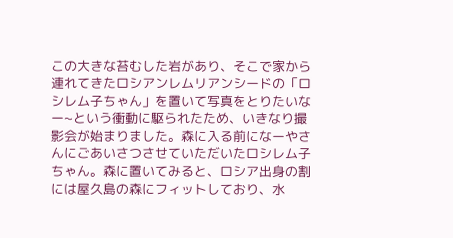この大きな苔むした岩があり、そこで家から連れてきたロシアンレムリアンシードの「ロシレム子ちゃん」を置いて写真をとりたいなー~という衝動に駆られたため、いきなり撮影会が始まりました。森に入る前になーやさんにごあいさつさせていただいたロシレム子ちゃん。森に置いてみると、ロシア出身の割には屋久島の森にフィットしており、水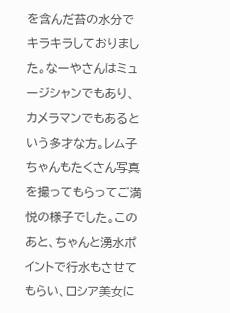を含んだ苔の水分でキラキラしておりました。なーやさんはミュージシャンでもあり、カメラマンでもあるという多才な方。レム子ちゃんもたくさん写真を撮ってもらってご満悦の様子でした。このあと、ちゃんと湧水ポイントで行水もさせてもらい、ロシア美女に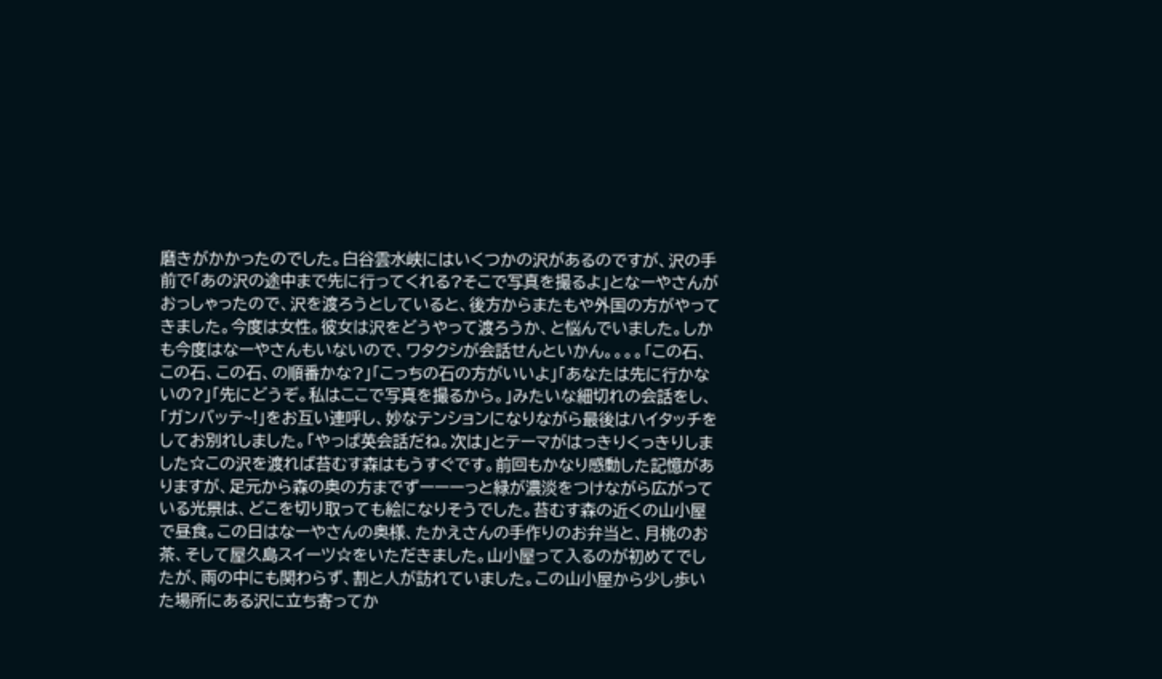磨きがかかったのでした。白谷雲水峡にはいくつかの沢があるのですが、沢の手前で「あの沢の途中まで先に行ってくれる?そこで写真を撮るよ」となーやさんがおっしゃったので、沢を渡ろうとしていると、後方からまたもや外国の方がやってきました。今度は女性。彼女は沢をどうやって渡ろうか、と悩んでいました。しかも今度はなーやさんもいないので、ワタクシが会話せんといかん。。。。「この石、この石、この石、の順番かな?」「こっちの石の方がいいよ」「あなたは先に行かないの?」「先にどうぞ。私はここで写真を撮るから。」みたいな細切れの会話をし、「ガンバッテ~!」をお互い連呼し、妙なテンションになりながら最後はハイタッチをしてお別れしました。「やっぱ英会話だね。次は」とテーマがはっきりくっきりしました☆この沢を渡れば苔むす森はもうすぐです。前回もかなり感動した記憶がありますが、足元から森の奥の方までずーーーっと緑が濃淡をつけながら広がっている光景は、どこを切り取っても絵になりそうでした。苔むす森の近くの山小屋で昼食。この日はなーやさんの奥様、たかえさんの手作りのお弁当と、月桃のお茶、そして屋久島スイーツ☆をいただきました。山小屋って入るのが初めてでしたが、雨の中にも関わらず、割と人が訪れていました。この山小屋から少し歩いた場所にある沢に立ち寄ってか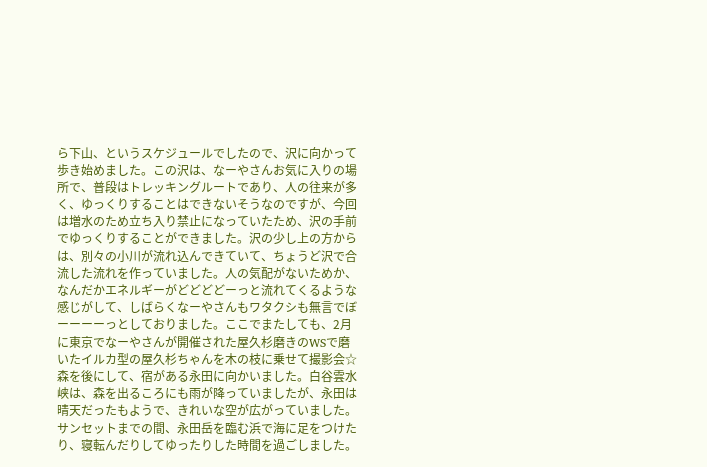ら下山、というスケジュールでしたので、沢に向かって歩き始めました。この沢は、なーやさんお気に入りの場所で、普段はトレッキングルートであり、人の往来が多く、ゆっくりすることはできないそうなのですが、今回は増水のため立ち入り禁止になっていたため、沢の手前でゆっくりすることができました。沢の少し上の方からは、別々の小川が流れ込んできていて、ちょうど沢で合流した流れを作っていました。人の気配がないためか、なんだかエネルギーがどどどどーっと流れてくるような感じがして、しばらくなーやさんもワタクシも無言でぼーーーーっとしておりました。ここでまたしても、2月に東京でなーやさんが開催された屋久杉磨きのWSで磨いたイルカ型の屋久杉ちゃんを木の枝に乗せて撮影会☆森を後にして、宿がある永田に向かいました。白谷雲水峡は、森を出るころにも雨が降っていましたが、永田は晴天だったもようで、きれいな空が広がっていました。サンセットまでの間、永田岳を臨む浜で海に足をつけたり、寝転んだりしてゆったりした時間を過ごしました。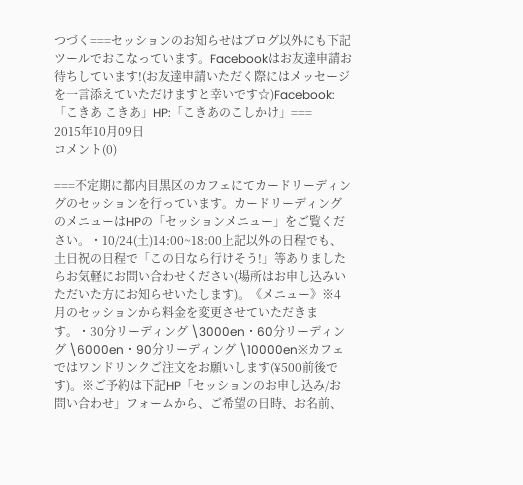つづく===セッションのお知らせはブログ以外にも下記ツールでおこなっています。Facebookはお友達申請お待ちしています!(お友達申請いただく際にはメッセージを一言添えていただけますと幸いです☆)Facebook:「こきあ こきあ」HP:「こきあのこしかけ」===
2015年10月09日
コメント(0)

===不定期に都内目黒区のカフェにてカードリーディングのセッションを行っています。カードリーディングのメニューはHPの「セッションメニュー」をご覧ください。・10/24(土)14:00~18:00上記以外の日程でも、土日祝の日程で「この日なら行けそう!」等ありましたらお気軽にお問い合わせください(場所はお申し込みいただいた方にお知らせいたします)。《メニュー》※4月のセッションから料金を変更させていただきます。・30分リーディング \3000en・60分リーディング \6000en・90分リーディング \10000en※カフェではワンドリンクご注文をお願いします(¥500前後です)。※ご予約は下記HP「セッションのお申し込み/お問い合わせ」フォームから、ご希望の日時、お名前、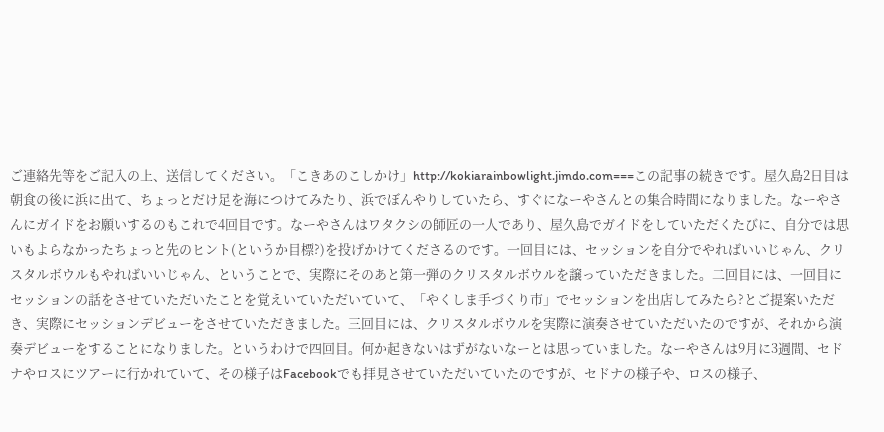ご連絡先等をご記入の上、送信してください。「こきあのこしかけ」http://kokiarainbowlight.jimdo.com===この記事の続きです。屋久島2日目は朝食の後に浜に出て、ちょっとだけ足を海につけてみたり、浜でぼんやりしていたら、すぐになーやさんとの集合時間になりました。なーやさんにガイドをお願いするのもこれで4回目です。なーやさんはワタクシの師匠の一人であり、屋久島でガイドをしていただくたびに、自分では思いもよらなかったちょっと先のヒント(というか目標?)を投げかけてくださるのです。一回目には、セッションを自分でやればいいじゃん、クリスタルボウルもやればいいじゃん、ということで、実際にそのあと第一弾のクリスタルボウルを譲っていただきました。二回目には、一回目にセッションの話をさせていただいたことを覚えいていただいていて、「やくしま手づくり市」でセッションを出店してみたら?とご提案いただき、実際にセッションデビューをさせていただきました。三回目には、クリスタルボウルを実際に演奏させていただいたのですが、それから演奏デビューをすることになりました。というわけで四回目。何か起きないはずがないなーとは思っていました。なーやさんは9月に3週間、セドナやロスにツアーに行かれていて、その様子はFacebookでも拝見させていただいていたのですが、セドナの様子や、ロスの様子、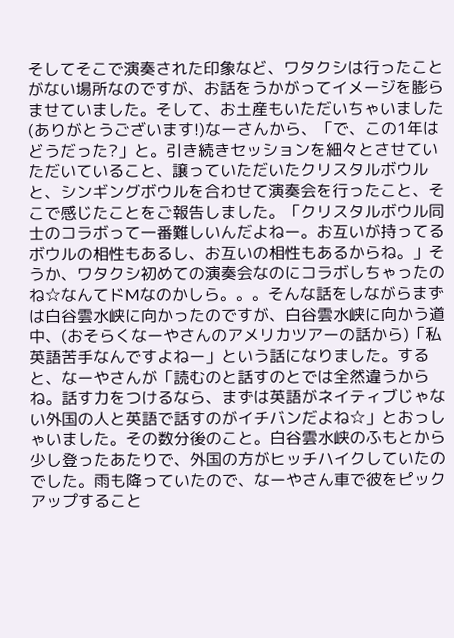そしてそこで演奏された印象など、ワタクシは行ったことがない場所なのですが、お話をうかがってイメージを膨らませていました。そして、お土産もいただいちゃいました(ありがとうございます!)なーさんから、「で、この1年はどうだった?」と。引き続きセッションを細々とさせていただいていること、譲っていただいたクリスタルボウルと、シンギングボウルを合わせて演奏会を行ったこと、そこで感じたことをご報告しました。「クリスタルボウル同士のコラボって一番難しいんだよねー。お互いが持ってるボウルの相性もあるし、お互いの相性もあるからね。」そうか、ワタクシ初めての演奏会なのにコラボしちゃったのね☆なんてドMなのかしら。。。そんな話をしながらまずは白谷雲水峡に向かったのですが、白谷雲水峡に向かう道中、(おそらくなーやさんのアメリカツアーの話から)「私英語苦手なんですよねー」という話になりました。すると、なーやさんが「読むのと話すのとでは全然違うからね。話す力をつけるなら、まずは英語がネイティブじゃない外国の人と英語で話すのがイチバンだよね☆」とおっしゃいました。その数分後のこと。白谷雲水峡のふもとから少し登ったあたりで、外国の方がヒッチハイクしていたのでした。雨も降っていたので、なーやさん車で彼をピックアップすること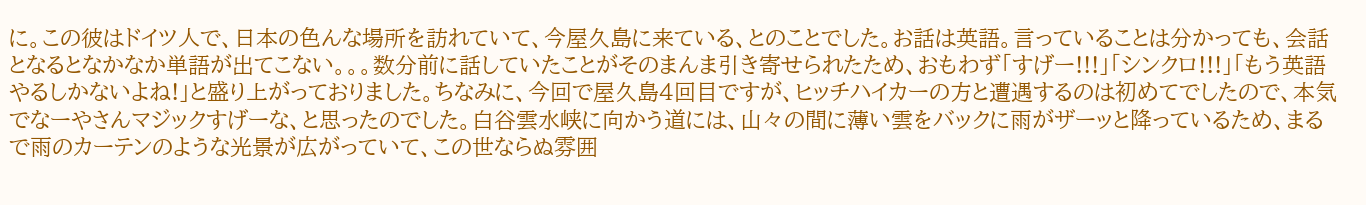に。この彼はドイツ人で、日本の色んな場所を訪れていて、今屋久島に来ている、とのことでした。お話は英語。言っていることは分かっても、会話となるとなかなか単語が出てこない。。。数分前に話していたことがそのまんま引き寄せられたため、おもわず「すげー!!!」「シンクロ!!!」「もう英語やるしかないよね!」と盛り上がっておりました。ちなみに、今回で屋久島4回目ですが、ヒッチハイカーの方と遭遇するのは初めてでしたので、本気でなーやさんマジックすげーな、と思ったのでした。白谷雲水峡に向かう道には、山々の間に薄い雲をバックに雨がザーッと降っているため、まるで雨のカーテンのような光景が広がっていて、この世ならぬ雰囲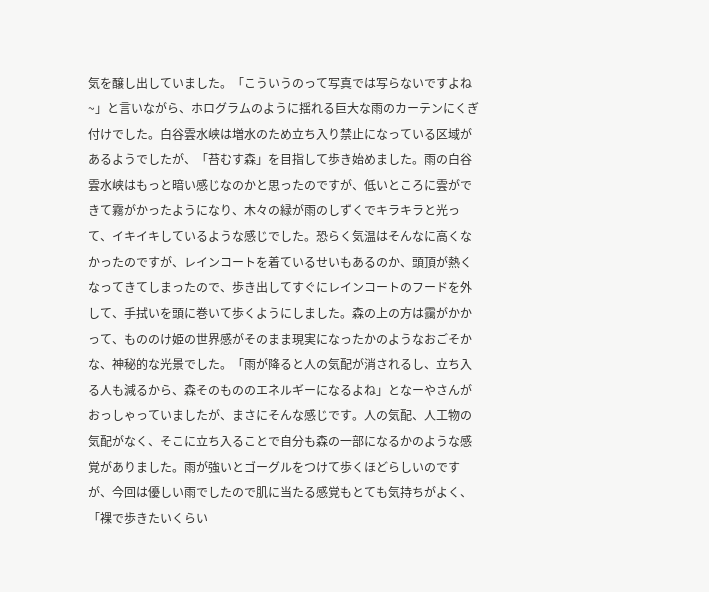気を醸し出していました。「こういうのって写真では写らないですよね~」と言いながら、ホログラムのように揺れる巨大な雨のカーテンにくぎ付けでした。白谷雲水峡は増水のため立ち入り禁止になっている区域があるようでしたが、「苔むす森」を目指して歩き始めました。雨の白谷雲水峡はもっと暗い感じなのかと思ったのですが、低いところに雲ができて霧がかったようになり、木々の緑が雨のしずくでキラキラと光って、イキイキしているような感じでした。恐らく気温はそんなに高くなかったのですが、レインコートを着ているせいもあるのか、頭頂が熱くなってきてしまったので、歩き出してすぐにレインコートのフードを外して、手拭いを頭に巻いて歩くようにしました。森の上の方は靄がかかって、もののけ姫の世界感がそのまま現実になったかのようなおごそかな、神秘的な光景でした。「雨が降ると人の気配が消されるし、立ち入る人も減るから、森そのもののエネルギーになるよね」となーやさんがおっしゃっていましたが、まさにそんな感じです。人の気配、人工物の気配がなく、そこに立ち入ることで自分も森の一部になるかのような感覚がありました。雨が強いとゴーグルをつけて歩くほどらしいのですが、今回は優しい雨でしたので肌に当たる感覚もとても気持ちがよく、「裸で歩きたいくらい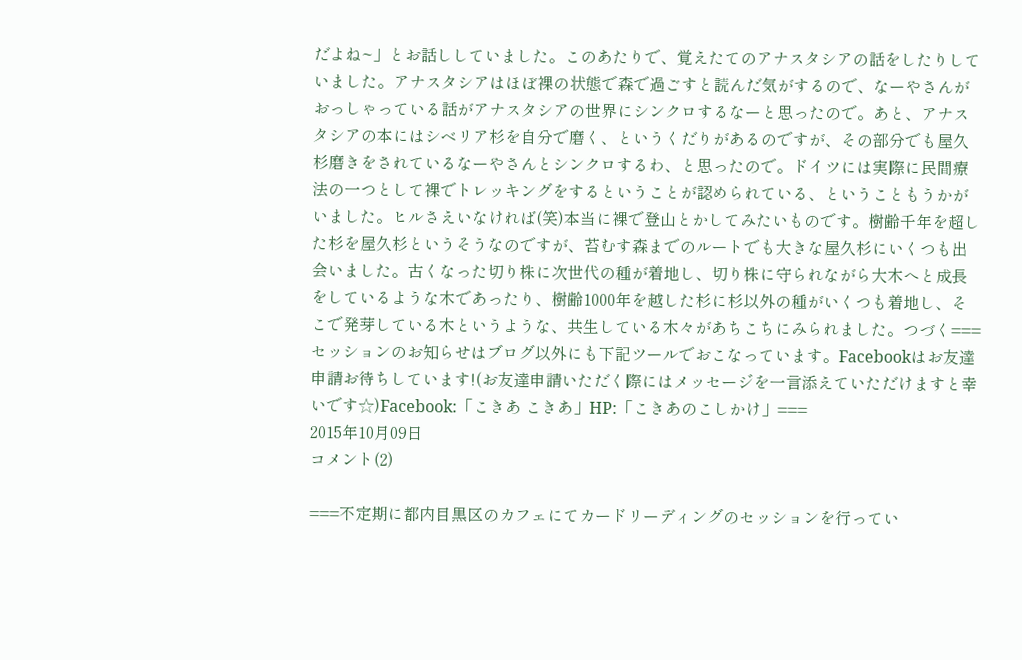だよね~」とお話ししていました。このあたりで、覚えたてのアナスタシアの話をしたりしていました。アナスタシアはほぼ裸の状態で森で過ごすと読んだ気がするので、なーやさんがおっしゃっている話がアナスタシアの世界にシンクロするなーと思ったので。あと、アナスタシアの本にはシベリア杉を自分で磨く、というくだりがあるのですが、その部分でも屋久杉磨きをされているなーやさんとシンクロするわ、と思ったので。ドイツには実際に民間療法の一つとして裸でトレッキングをするということが認められている、ということもうかがいました。ヒルさえいなければ(笑)本当に裸で登山とかしてみたいものです。樹齢千年を超した杉を屋久杉というそうなのですが、苔むす森までのルートでも大きな屋久杉にいくつも出会いました。古くなった切り株に次世代の種が着地し、切り株に守られながら大木へと成長をしているような木であったり、樹齢1000年を越した杉に杉以外の種がいくつも着地し、そこで発芽している木というような、共生している木々があちこちにみられました。つづく===セッションのお知らせはブログ以外にも下記ツールでおこなっています。Facebookはお友達申請お待ちしています!(お友達申請いただく際にはメッセージを一言添えていただけますと幸いです☆)Facebook:「こきあ こきあ」HP:「こきあのこしかけ」===
2015年10月09日
コメント(2)

===不定期に都内目黒区のカフェにてカードリーディングのセッションを行ってい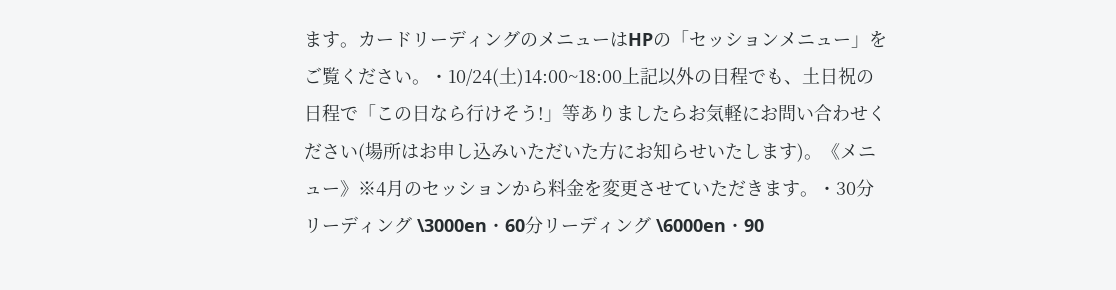ます。カードリーディングのメニューはHPの「セッションメニュー」をご覧ください。・10/24(土)14:00~18:00上記以外の日程でも、土日祝の日程で「この日なら行けそう!」等ありましたらお気軽にお問い合わせください(場所はお申し込みいただいた方にお知らせいたします)。《メニュー》※4月のセッションから料金を変更させていただきます。・30分リーディング \3000en・60分リーディング \6000en・90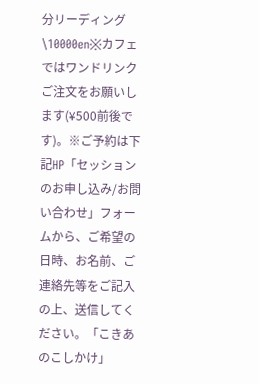分リーディング \10000en※カフェではワンドリンクご注文をお願いします(¥500前後です)。※ご予約は下記HP「セッションのお申し込み/お問い合わせ」フォームから、ご希望の日時、お名前、ご連絡先等をご記入の上、送信してください。「こきあのこしかけ」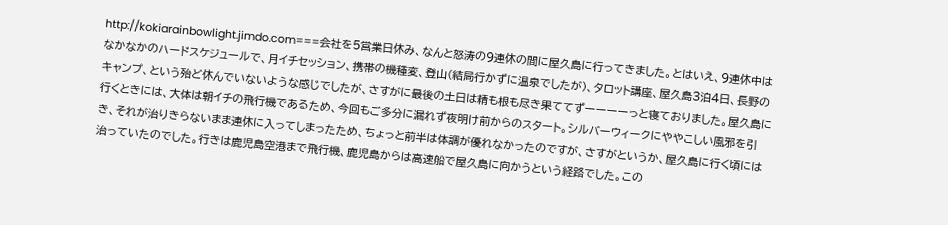http://kokiarainbowlight.jimdo.com===会社を5営業日休み、なんと怒涛の9連休の間に屋久島に行ってきました。とはいえ、9連休中はなかなかのハードスケジュールで、月イチセッション、携帯の機種変、登山(結局行かずに温泉でしたが)、タロット講座、屋久島3泊4日、長野のキャンプ、という殆ど休んでいないような感じでしたが、さすがに最後の土日は精も根も尽き果ててずーーーーっと寝ておりました。屋久島に行くときには、大体は朝イチの飛行機であるため、今回もご多分に漏れず夜明け前からのスタート。シルバーウィークにややこしい風邪を引き、それが治りきらないまま連休に入ってしまったため、ちょっと前半は体調が優れなかったのですが、さすがというか、屋久島に行く頃には治っていたのでした。行きは鹿児島空港まで飛行機、鹿児島からは高速船で屋久島に向かうという経路でした。この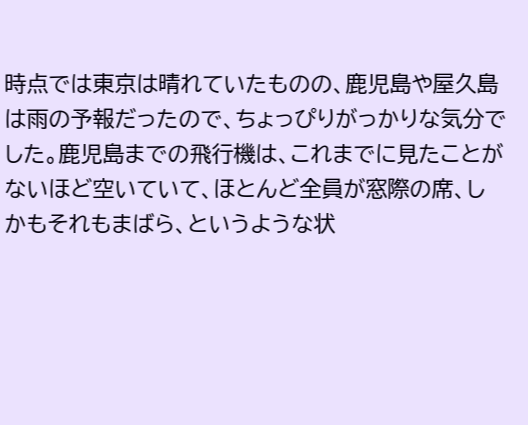時点では東京は晴れていたものの、鹿児島や屋久島は雨の予報だったので、ちょっぴりがっかりな気分でした。鹿児島までの飛行機は、これまでに見たことがないほど空いていて、ほとんど全員が窓際の席、しかもそれもまばら、というような状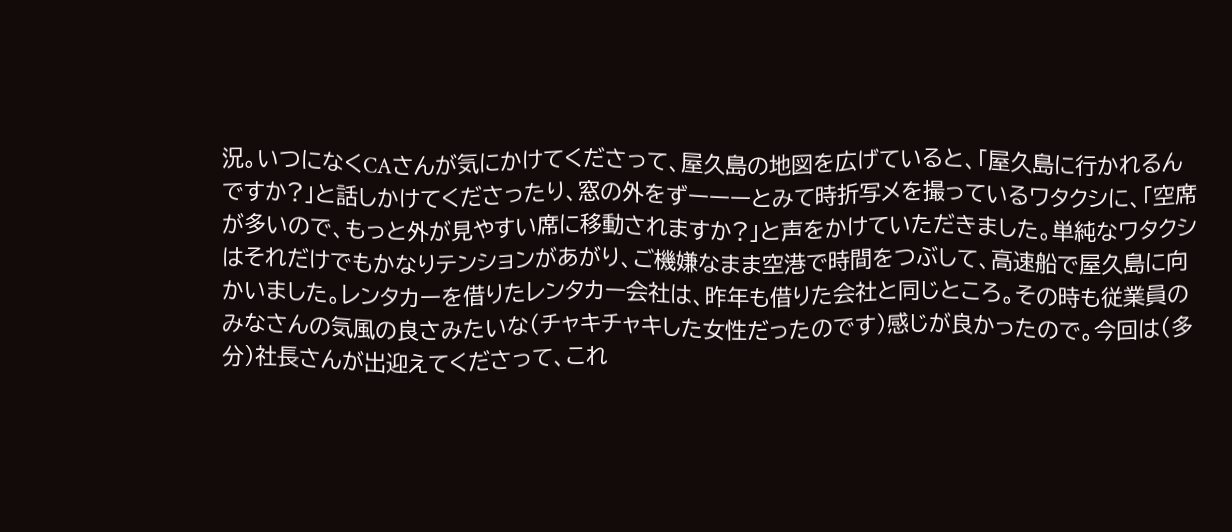況。いつになくCAさんが気にかけてくださって、屋久島の地図を広げていると、「屋久島に行かれるんですか?」と話しかけてくださったり、窓の外をずーーーとみて時折写メを撮っているワタクシに、「空席が多いので、もっと外が見やすい席に移動されますか?」と声をかけていただきました。単純なワタクシはそれだけでもかなりテンションがあがり、ご機嫌なまま空港で時間をつぶして、高速船で屋久島に向かいました。レンタカーを借りたレンタカー会社は、昨年も借りた会社と同じところ。その時も従業員のみなさんの気風の良さみたいな(チャキチャキした女性だったのです)感じが良かったので。今回は(多分)社長さんが出迎えてくださって、これ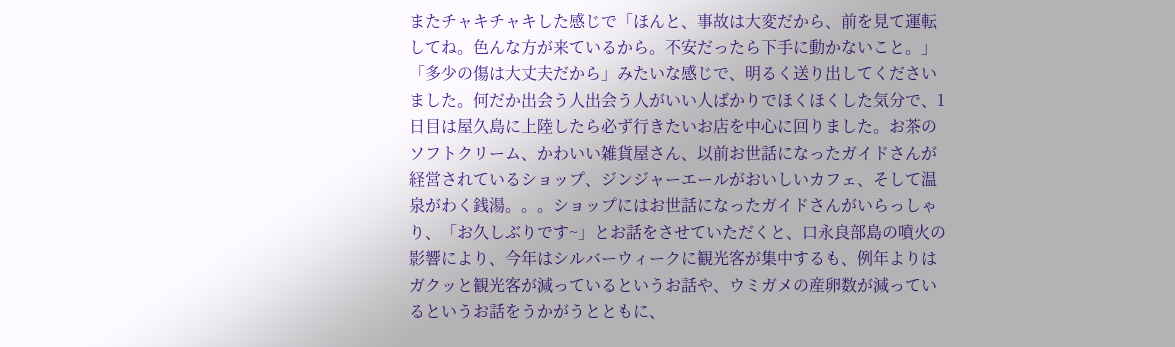またチャキチャキした感じで「ほんと、事故は大変だから、前を見て運転してね。色んな方が来ているから。不安だったら下手に動かないこと。」「多少の傷は大丈夫だから」みたいな感じで、明るく送り出してくださいました。何だか出会う人出会う人がいい人ばかりでほくほくした気分で、1日目は屋久島に上陸したら必ず行きたいお店を中心に回りました。お茶のソフトクリーム、かわいい雑貨屋さん、以前お世話になったガイドさんが経営されているショップ、ジンジャーエールがおいしいカフェ、そして温泉がわく銭湯。。。ショップにはお世話になったガイドさんがいらっしゃり、「お久しぶりです~」とお話をさせていただくと、口永良部島の噴火の影響により、今年はシルバーウィークに観光客が集中するも、例年よりはガクッと観光客が減っているというお話や、ウミガメの産卵数が減っているというお話をうかがうとともに、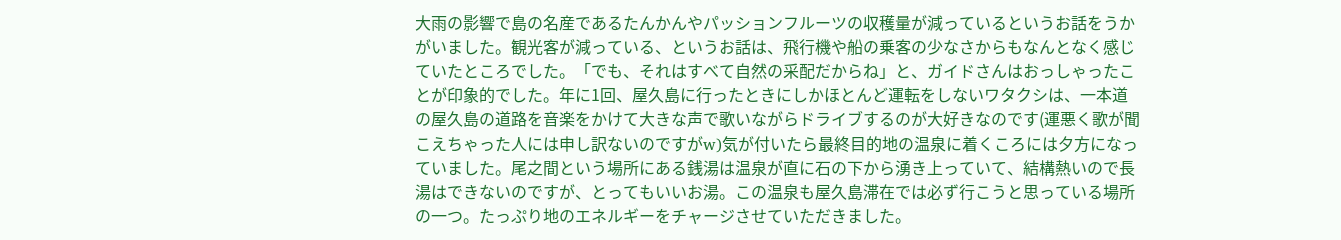大雨の影響で島の名産であるたんかんやパッションフルーツの収穫量が減っているというお話をうかがいました。観光客が減っている、というお話は、飛行機や船の乗客の少なさからもなんとなく感じていたところでした。「でも、それはすべて自然の采配だからね」と、ガイドさんはおっしゃったことが印象的でした。年に1回、屋久島に行ったときにしかほとんど運転をしないワタクシは、一本道の屋久島の道路を音楽をかけて大きな声で歌いながらドライブするのが大好きなのです(運悪く歌が聞こえちゃった人には申し訳ないのですがw)気が付いたら最終目的地の温泉に着くころには夕方になっていました。尾之間という場所にある銭湯は温泉が直に石の下から湧き上っていて、結構熱いので長湯はできないのですが、とってもいいお湯。この温泉も屋久島滞在では必ず行こうと思っている場所の一つ。たっぷり地のエネルギーをチャージさせていただきました。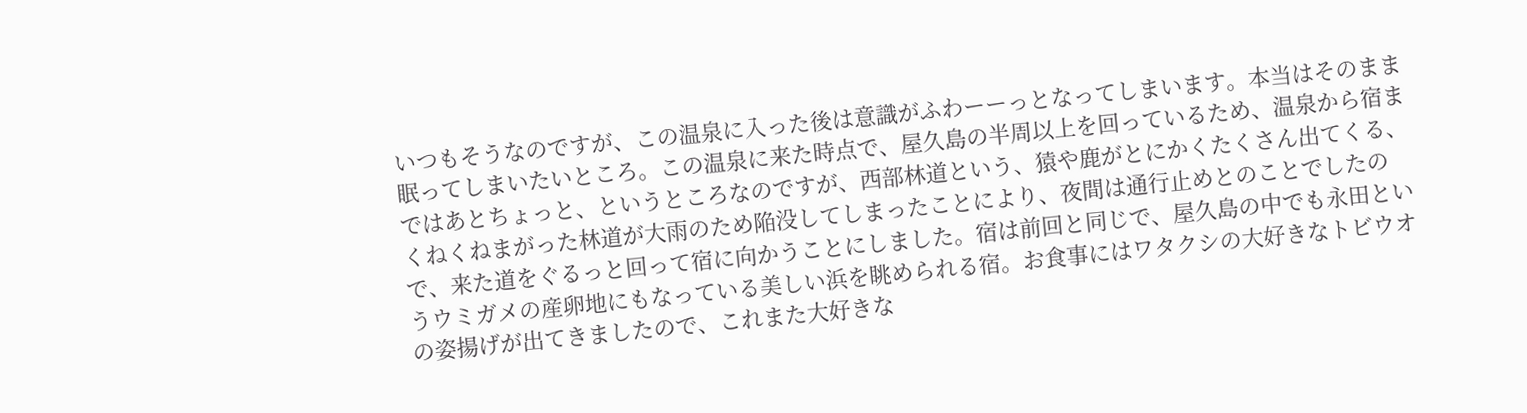いつもそうなのですが、この温泉に入った後は意識がふわーーっとなってしまいます。本当はそのまま眠ってしまいたいところ。この温泉に来た時点で、屋久島の半周以上を回っているため、温泉から宿まではあとちょっと、というところなのですが、西部林道という、猿や鹿がとにかくたくさん出てくる、くねくねまがった林道が大雨のため陥没してしまったことにより、夜間は通行止めとのことでしたので、来た道をぐるっと回って宿に向かうことにしました。宿は前回と同じで、屋久島の中でも永田というウミガメの産卵地にもなっている美しい浜を眺められる宿。お食事にはワタクシの大好きなトビウオの姿揚げが出てきましたので、これまた大好きな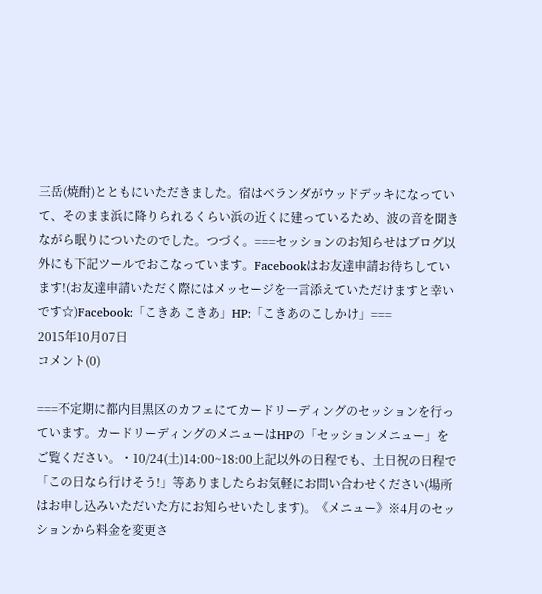三岳(焼酎)とともにいただきました。宿はベランダがウッドデッキになっていて、そのまま浜に降りられるくらい浜の近くに建っているため、波の音を聞きながら眠りについたのでした。つづく。===セッションのお知らせはブログ以外にも下記ツールでおこなっています。Facebookはお友達申請お待ちしています!(お友達申請いただく際にはメッセージを一言添えていただけますと幸いです☆)Facebook:「こきあ こきあ」HP:「こきあのこしかけ」===
2015年10月07日
コメント(0)

===不定期に都内目黒区のカフェにてカードリーディングのセッションを行っています。カードリーディングのメニューはHPの「セッションメニュー」をご覧ください。・10/24(土)14:00~18:00上記以外の日程でも、土日祝の日程で「この日なら行けそう!」等ありましたらお気軽にお問い合わせください(場所はお申し込みいただいた方にお知らせいたします)。《メニュー》※4月のセッションから料金を変更さ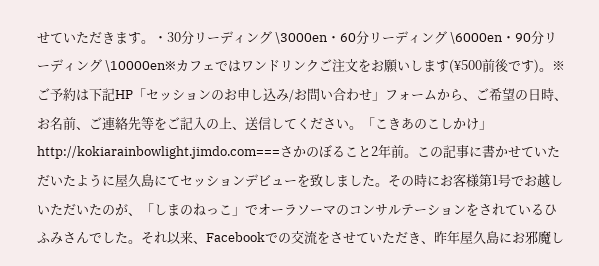せていただきます。・30分リーディング \3000en・60分リーディング \6000en・90分リーディング \10000en※カフェではワンドリンクご注文をお願いします(¥500前後です)。※ご予約は下記HP「セッションのお申し込み/お問い合わせ」フォームから、ご希望の日時、お名前、ご連絡先等をご記入の上、送信してください。「こきあのこしかけ」http://kokiarainbowlight.jimdo.com===さかのぼること2年前。この記事に書かせていただいたように屋久島にてセッションデビューを致しました。その時にお客様第1号でお越しいただいたのが、「しまのねっこ」でオーラソーマのコンサルテーションをされているひふみさんでした。それ以来、Facebookでの交流をさせていただき、昨年屋久島にお邪魔し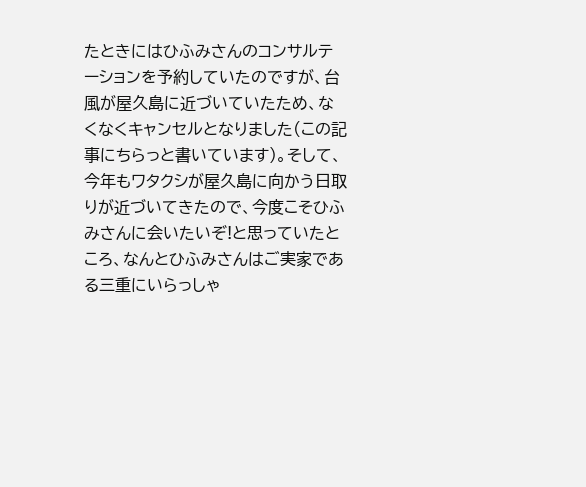たときにはひふみさんのコンサルテーションを予約していたのですが、台風が屋久島に近づいていたため、なくなくキャンセルとなりました(この記事にちらっと書いています)。そして、今年もワタクシが屋久島に向かう日取りが近づいてきたので、今度こそひふみさんに会いたいぞ!と思っていたところ、なんとひふみさんはご実家である三重にいらっしゃ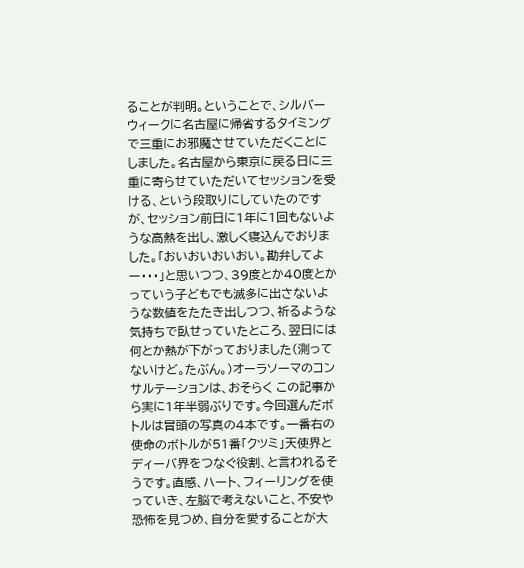ることが判明。ということで、シルバーウィークに名古屋に帰省するタイミングで三重にお邪魔させていただくことにしました。名古屋から東京に戻る日に三重に寄らせていただいてセッションを受ける、という段取りにしていたのですが、セッション前日に1年に1回もないような高熱を出し、激しく寝込んでおりました。「おいおいおいおい。勘弁してよー・・・」と思いつつ、39度とか40度とかっていう子どもでも滅多に出さないような数値をたたき出しつつ、祈るような気持ちで臥せっていたところ、翌日には何とか熱が下がっておりました(測ってないけど。たぶん。)オーラソーマのコンサルテーションは、おそらく この記事から実に1年半弱ぶりです。今回選んだボトルは冒頭の写真の4本です。一番右の使命のボトルが51番「クツミ」天使界とディーバ界をつなぐ役割、と言われるそうです。直感、ハート、フィーリングを使っていき、左脳で考えないこと、不安や恐怖を見つめ、自分を愛することが大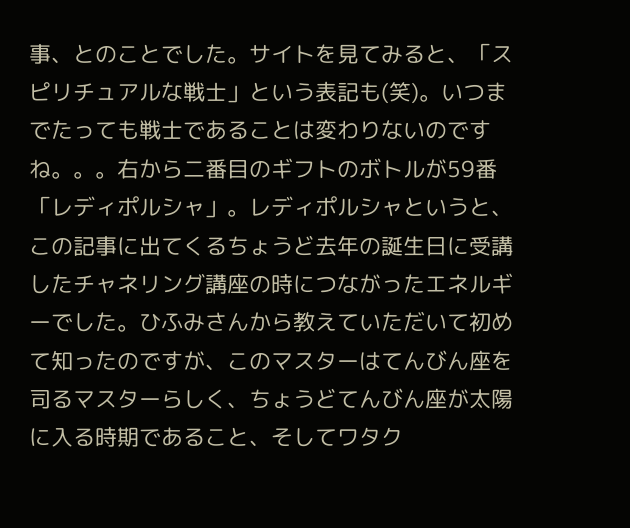事、とのことでした。サイトを見てみると、「スピリチュアルな戦士」という表記も(笑)。いつまでたっても戦士であることは変わりないのですね。。。右から二番目のギフトのボトルが59番「レディポルシャ」。レディポルシャというと、この記事に出てくるちょうど去年の誕生日に受講したチャネリング講座の時につながったエネルギーでした。ひふみさんから教えていただいて初めて知ったのですが、このマスターはてんびん座を司るマスターらしく、ちょうどてんびん座が太陽に入る時期であること、そしてワタク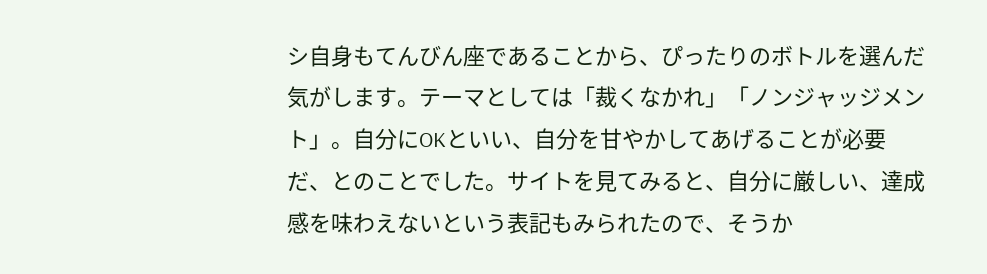シ自身もてんびん座であることから、ぴったりのボトルを選んだ気がします。テーマとしては「裁くなかれ」「ノンジャッジメント」。自分にOKといい、自分を甘やかしてあげることが必要だ、とのことでした。サイトを見てみると、自分に厳しい、達成感を味わえないという表記もみられたので、そうか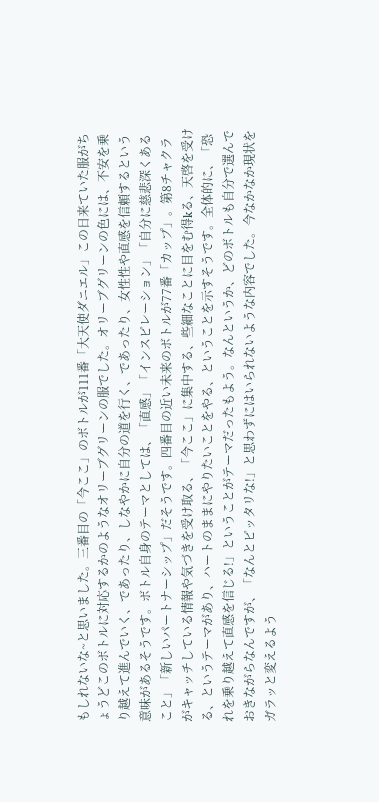もしれないな~と思いました。三番目の「今ここ」のボトルが111番「大天使ダニエル」この日来ていた服がちょうどこのボトルに対応するかのようなオリーブグリーンの服でした。オリーブグリーンの色には、不安を乗り越えて進んでいく、であったり、しなやかに自分の道を行く、であったり、女性性や直感を信頼するという意味があるそうです。ボトル自身のテーマとしては、「直感」「インスピレーション」「自分に慈悲深くあること」「新しいパートナーシップ」だそうです。四番目の近い未来のボトルが77番「カップ」。第8チャクラがキャッチしている情報や気づきを受け取る、「今ここ」に集中する、些細なことに目をむ得kる、天啓を受ける、というテーマがあり、ハートのままにやりたいことをやる、ということを示すそうです。全体的に、「恐れを乗り越えて直感を信じる!」ということがテーマだったもよう。なんというか、どのボトルも自分で選んでおきながらなんですが、「なんとピッタリな!」と思わずにはいられないような内容でした。今なかなか現状をガラッと変えるよう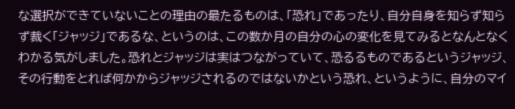な選択ができていないことの理由の最たるものは、「恐れ」であったり、自分自身を知らず知らず裁く「ジャッジ」であるな、というのは、この数か月の自分の心の変化を見てみるとなんとなくわかる気がしました。恐れとジャッジは実はつながっていて、恐るるものであるというジャッジ、その行動をとれば何かからジャッジされるのではないかという恐れ、というように、自分のマイ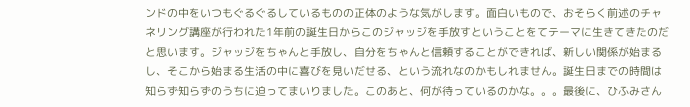ンドの中をいつもぐるぐるしているものの正体のような気がします。面白いもので、おそらく前述のチャネリング講座が行われた1年前の誕生日からこのジャッジを手放すということをてテーマに生きてきたのだと思います。ジャッジをちゃんと手放し、自分をちゃんと信頼することができれば、新しい関係が始まるし、そこから始まる生活の中に喜びを見いだせる、という流れなのかもしれません。誕生日までの時間は知らず知らずのうちに迫ってまいりました。このあと、何が待っているのかな。。。最後に、ひふみさん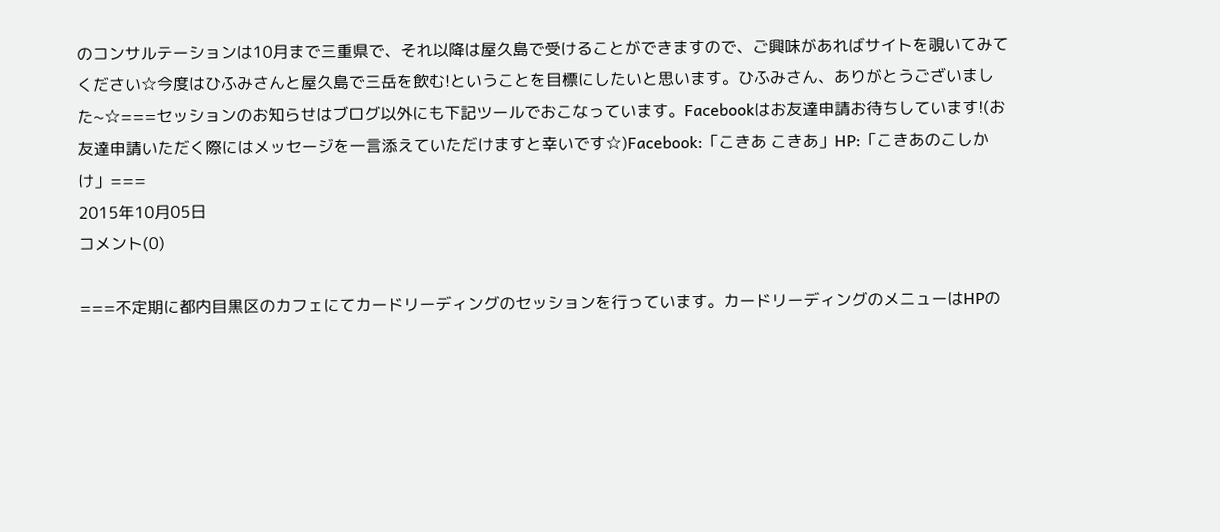のコンサルテーションは10月まで三重県で、それ以降は屋久島で受けることができますので、ご興味があればサイトを覗いてみてください☆今度はひふみさんと屋久島で三岳を飲む!ということを目標にしたいと思います。ひふみさん、ありがとうございました~☆===セッションのお知らせはブログ以外にも下記ツールでおこなっています。Facebookはお友達申請お待ちしています!(お友達申請いただく際にはメッセージを一言添えていただけますと幸いです☆)Facebook:「こきあ こきあ」HP:「こきあのこしかけ」===
2015年10月05日
コメント(0)

===不定期に都内目黒区のカフェにてカードリーディングのセッションを行っています。カードリーディングのメニューはHPの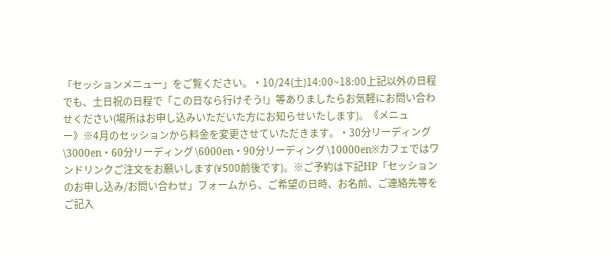「セッションメニュー」をご覧ください。・10/24(土)14:00~18:00上記以外の日程でも、土日祝の日程で「この日なら行けそう!」等ありましたらお気軽にお問い合わせください(場所はお申し込みいただいた方にお知らせいたします)。《メニュー》※4月のセッションから料金を変更させていただきます。・30分リーディング \3000en・60分リーディング \6000en・90分リーディング \10000en※カフェではワンドリンクご注文をお願いします(¥500前後です)。※ご予約は下記HP「セッションのお申し込み/お問い合わせ」フォームから、ご希望の日時、お名前、ご連絡先等をご記入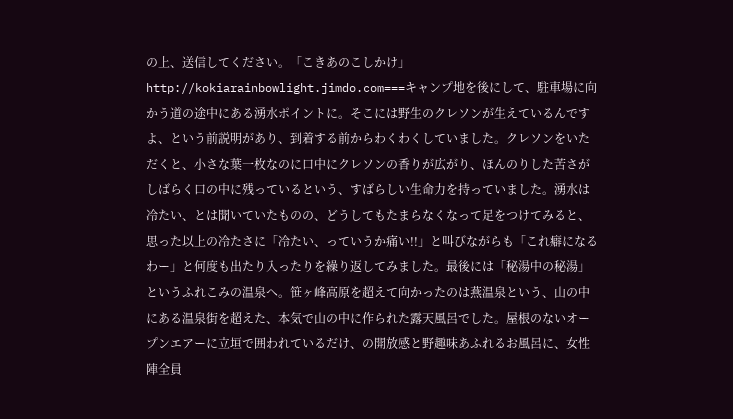の上、送信してください。「こきあのこしかけ」http://kokiarainbowlight.jimdo.com===キャンプ地を後にして、駐車場に向かう道の途中にある湧水ポイントに。そこには野生のクレソンが生えているんですよ、という前説明があり、到着する前からわくわくしていました。クレソンをいただくと、小さな葉一枚なのに口中にクレソンの香りが広がり、ほんのりした苦さがしばらく口の中に残っているという、すばらしい生命力を持っていました。湧水は冷たい、とは聞いていたものの、どうしてもたまらなくなって足をつけてみると、思った以上の冷たさに「冷たい、っていうか痛い!!」と叫びながらも「これ癖になるわー」と何度も出たり入ったりを繰り返してみました。最後には「秘湯中の秘湯」というふれこみの温泉へ。笹ヶ峰高原を超えて向かったのは燕温泉という、山の中にある温泉街を超えた、本気で山の中に作られた露天風呂でした。屋根のないオープンエアーに立垣で囲われているだけ、の開放感と野趣味あふれるお風呂に、女性陣全員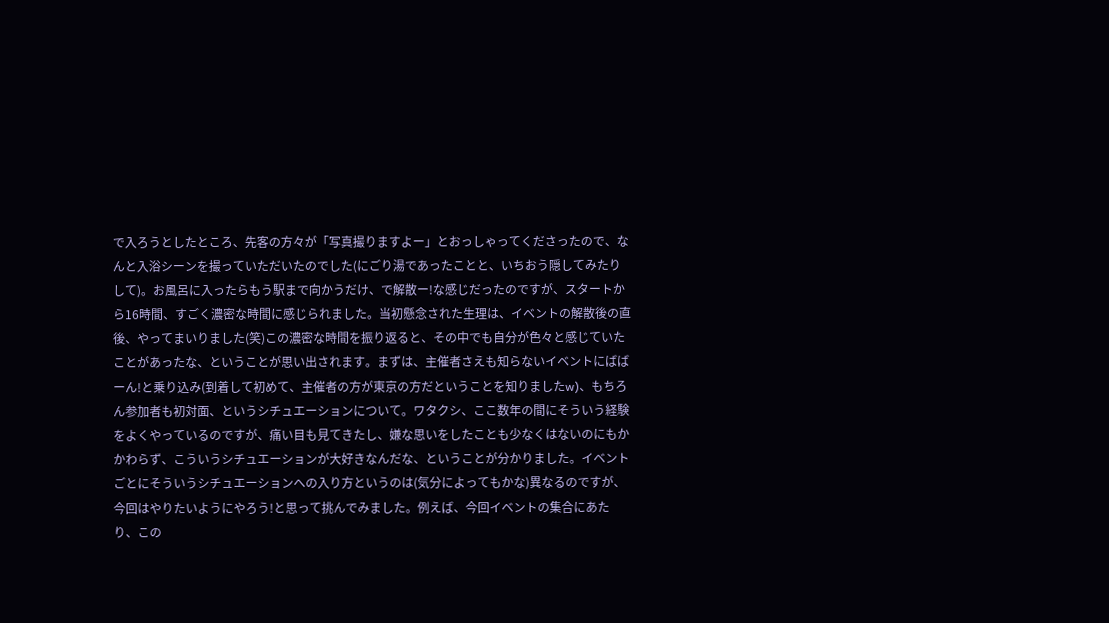で入ろうとしたところ、先客の方々が「写真撮りますよー」とおっしゃってくださったので、なんと入浴シーンを撮っていただいたのでした(にごり湯であったことと、いちおう隠してみたりして)。お風呂に入ったらもう駅まで向かうだけ、で解散ー!な感じだったのですが、スタートから16時間、すごく濃密な時間に感じられました。当初懸念された生理は、イベントの解散後の直後、やってまいりました(笑)この濃密な時間を振り返ると、その中でも自分が色々と感じていたことがあったな、ということが思い出されます。まずは、主催者さえも知らないイベントにばばーん!と乗り込み(到着して初めて、主催者の方が東京の方だということを知りましたw)、もちろん参加者も初対面、というシチュエーションについて。ワタクシ、ここ数年の間にそういう経験をよくやっているのですが、痛い目も見てきたし、嫌な思いをしたことも少なくはないのにもかかわらず、こういうシチュエーションが大好きなんだな、ということが分かりました。イベントごとにそういうシチュエーションへの入り方というのは(気分によってもかな)異なるのですが、今回はやりたいようにやろう!と思って挑んでみました。例えば、今回イベントの集合にあたり、この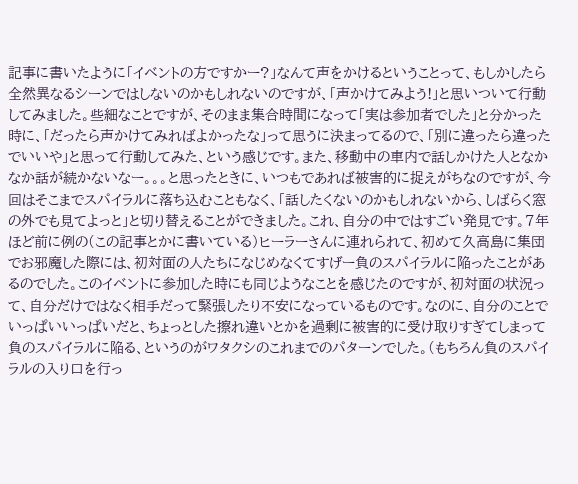記事に書いたように「イベントの方ですかー?」なんて声をかけるということって、もしかしたら全然異なるシーンではしないのかもしれないのですが、「声かけてみよう!」と思いついて行動してみました。些細なことですが、そのまま集合時間になって「実は参加者でした」と分かった時に、「だったら声かけてみればよかったな」って思うに決まってるので、「別に違ったら違ったでいいや」と思って行動してみた、という感じです。また、移動中の車内で話しかけた人となかなか話が続かないなー。。。と思ったときに、いつもであれば被害的に捉えがちなのですが、今回はそこまでスパイラルに落ち込むこともなく、「話したくないのかもしれないから、しばらく窓の外でも見てよっと」と切り替えることができました。これ、自分の中ではすごい発見です。7年ほど前に例の(この記事とかに書いている)ヒーラーさんに連れられて、初めて久高島に集団でお邪魔した際には、初対面の人たちになじめなくてすげー負のスパイラルに陥ったことがあるのでした。このイベントに参加した時にも同じようなことを感じたのですが、初対面の状況って、自分だけではなく相手だって緊張したり不安になっているものです。なのに、自分のことでいっぱいいっぱいだと、ちょっとした擦れ違いとかを過剰に被害的に受け取りすぎてしまって負のスパイラルに陥る、というのがワタクシのこれまでのパターンでした。(もちろん負のスパイラルの入り口を行っ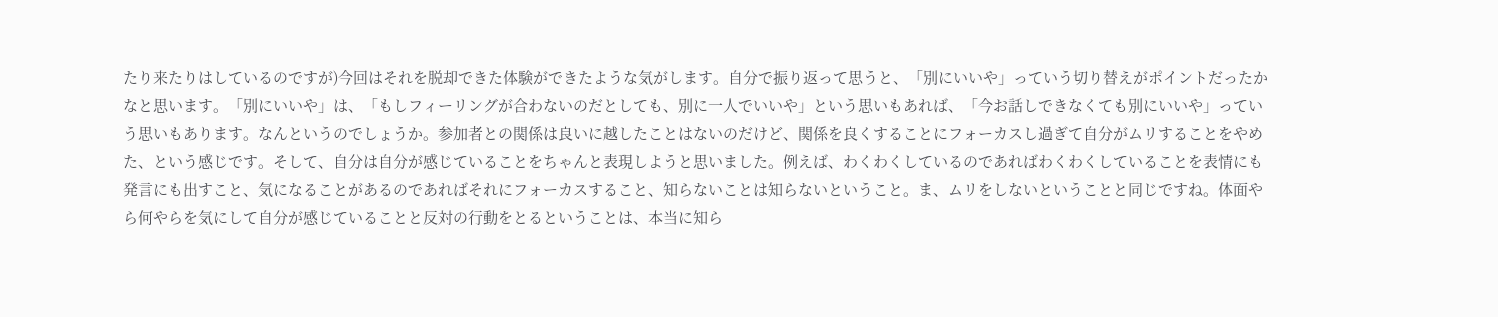たり来たりはしているのですが)今回はそれを脱却できた体験ができたような気がします。自分で振り返って思うと、「別にいいや」っていう切り替えがポイントだったかなと思います。「別にいいや」は、「もしフィーリングが合わないのだとしても、別に一人でいいや」という思いもあれば、「今お話しできなくても別にいいや」っていう思いもあります。なんというのでしょうか。参加者との関係は良いに越したことはないのだけど、関係を良くすることにフォーカスし過ぎて自分がムリすることをやめた、という感じです。そして、自分は自分が感じていることをちゃんと表現しようと思いました。例えば、わくわくしているのであればわくわくしていることを表情にも発言にも出すこと、気になることがあるのであればそれにフォーカスすること、知らないことは知らないということ。ま、ムリをしないということと同じですね。体面やら何やらを気にして自分が感じていることと反対の行動をとるということは、本当に知ら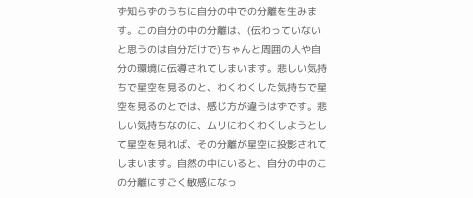ず知らずのうちに自分の中での分離を生みます。この自分の中の分離は、(伝わっていないと思うのは自分だけで)ちゃんと周囲の人や自分の環境に伝導されてしまいます。悲しい気持ちで星空を見るのと、わくわくした気持ちで星空を見るのとでは、感じ方が違うはずです。悲しい気持ちなのに、ムリにわくわくしようとして星空を見れば、その分離が星空に投影されてしまいます。自然の中にいると、自分の中のこの分離にすごく敏感になっ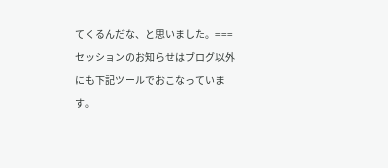てくるんだな、と思いました。===セッションのお知らせはブログ以外にも下記ツールでおこなっています。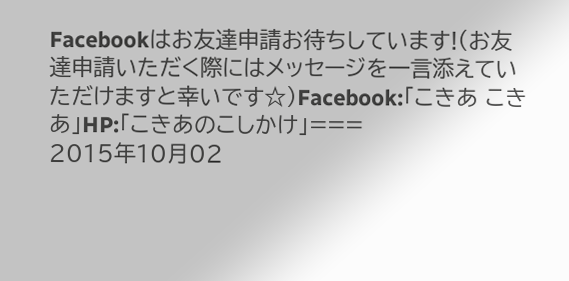Facebookはお友達申請お待ちしています!(お友達申請いただく際にはメッセージを一言添えていただけますと幸いです☆)Facebook:「こきあ こきあ」HP:「こきあのこしかけ」===
2015年10月02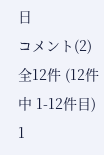日
コメント(2)
全12件 (12件中 1-12件目)
1